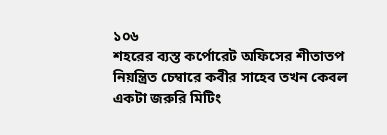১০৬
শহরের ব্যস্ত কর্পোরেট অফিসের শীতাতপ নিয়ন্ত্রিত চেম্বারে কবীর সাহেব তখন কেবল একটা জরুরি মিটিং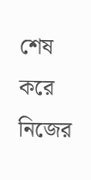শেষ করে নিজের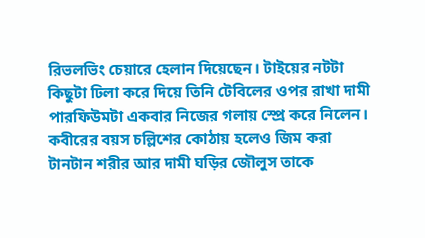রিভলভিং চেয়ারে হেলান দিয়েছেন। টাইয়ের নটটা কিছুটা ঢিলা করে দিয়ে তিনি টেবিলের ওপর রাখা দামী পারফিউমটা একবার নিজের গলায় স্প্রে করে নিলেন। কবীরের বয়স চল্লিশের কোঠায় হলেও জিম করা টানটান শরীর আর দামী ঘড়ির জৌলুস তাকে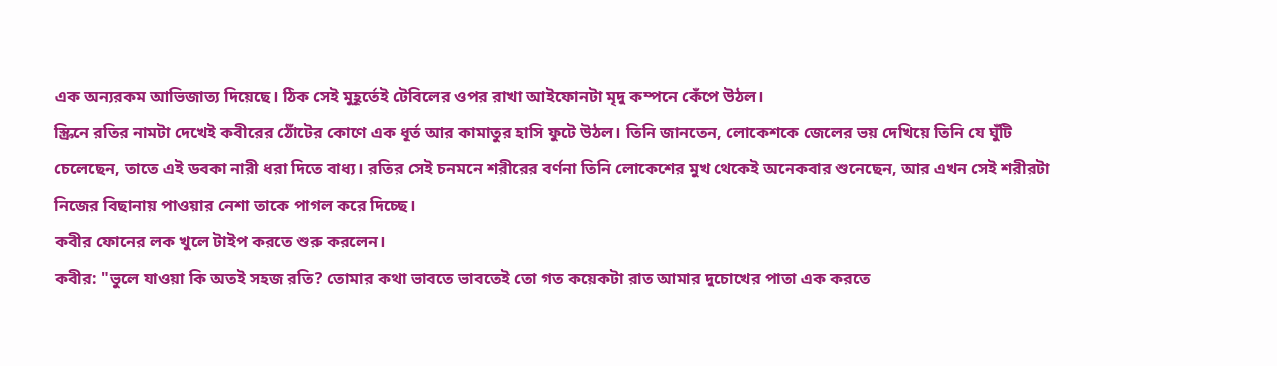এক অন্যরকম আভিজাত্য দিয়েছে। ঠিক সেই মুহূর্তেই টেবিলের ওপর রাখা আইফোনটা মৃদু কম্পনে কেঁপে উঠল।
স্ক্রিনে রতির নামটা দেখেই কবীরের ঠোঁটের কোণে এক ধূর্ত আর কামাতুর হাসি ফুটে উঠল। তিনি জানতেন, লোকেশকে জেলের ভয় দেখিয়ে তিনি যে ঘুঁটি চেলেছেন, তাতে এই ডবকা নারী ধরা দিতে বাধ্য। রতির সেই চনমনে শরীরের বর্ণনা তিনি লোকেশের মুখ থেকেই অনেকবার শুনেছেন, আর এখন সেই শরীরটা নিজের বিছানায় পাওয়ার নেশা তাকে পাগল করে দিচ্ছে।
কবীর ফোনের লক খুলে টাইপ করতে শুরু করলেন।
কবীর: "ভুলে যাওয়া কি অতই সহজ রতি? তোমার কথা ভাবতে ভাবতেই তো গত কয়েকটা রাত আমার দুচোখের পাতা এক করতে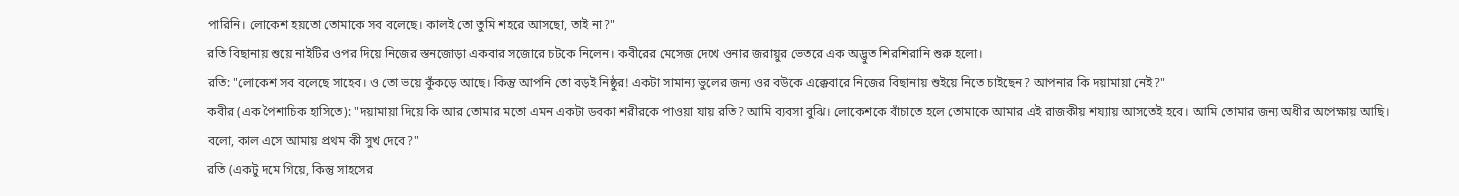পারিনি। লোকেশ হয়তো তোমাকে সব বলেছে। কালই তো তুমি শহরে আসছো, তাই না?"
রতি বিছানায় শুয়ে নাইটির ওপর দিয়ে নিজের স্তনজোড়া একবার সজোরে চটকে নিলেন। কবীরের মেসেজ দেখে ওনার জরায়ুর ভেতরে এক অদ্ভুত শিরশিরানি শুরু হলো।
রতি: "লোকেশ সব বলেছে সাহেব। ও তো ভয়ে কুঁকড়ে আছে। কিন্তু আপনি তো বড়ই নিষ্ঠুর! একটা সামান্য ভুলের জন্য ওর বউকে এক্কেবারে নিজের বিছানায় শুইয়ে নিতে চাইছেন? আপনার কি দয়ামায়া নেই?"
কবীর (এক পৈশাচিক হাসিতে): "দয়ামায়া দিয়ে কি আর তোমার মতো এমন একটা ডবকা শরীরকে পাওয়া যায় রতি? আমি ব্যবসা বুঝি। লোকেশকে বাঁচাতে হলে তোমাকে আমার এই রাজকীয় শয্যায় আসতেই হবে। আমি তোমার জন্য অধীর অপেক্ষায় আছি। বলো, কাল এসে আমায় প্রথম কী সুখ দেবে?"
রতি (একটু দমে গিয়ে, কিন্তু সাহসের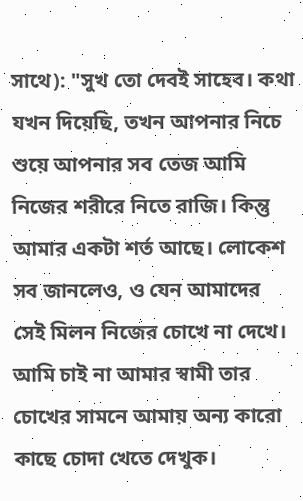সাথে): "সুখ তো দেবই সাহেব। কথা যখন দিয়েছি, তখন আপনার নিচে শুয়ে আপনার সব তেজ আমি নিজের শরীরে নিতে রাজি। কিন্তু আমার একটা শর্ত আছে। লোকেশ সব জানলেও, ও যেন আমাদের সেই মিলন নিজের চোখে না দেখে। আমি চাই না আমার স্বামী তার চোখের সামনে আমায় অন্য কারো কাছে চোদা খেতে দেখুক।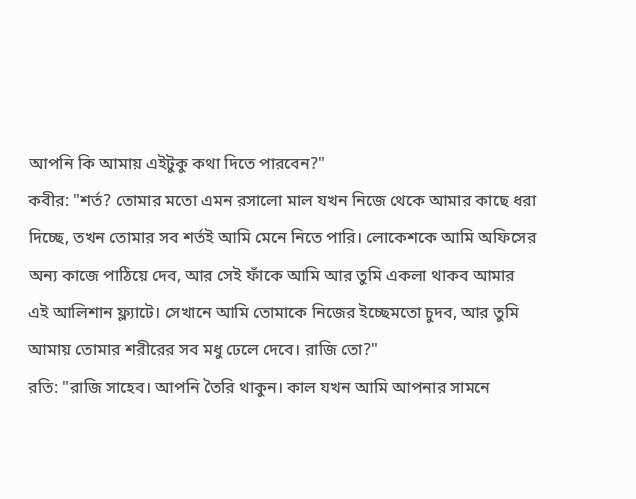আপনি কি আমায় এইটুকু কথা দিতে পারবেন?"
কবীর: "শর্ত? তোমার মতো এমন রসালো মাল যখন নিজে থেকে আমার কাছে ধরা দিচ্ছে, তখন তোমার সব শর্তই আমি মেনে নিতে পারি। লোকেশকে আমি অফিসের অন্য কাজে পাঠিয়ে দেব, আর সেই ফাঁকে আমি আর তুমি একলা থাকব আমার এই আলিশান ফ্ল্যাটে। সেখানে আমি তোমাকে নিজের ইচ্ছেমতো চুদব, আর তুমি আমায় তোমার শরীরের সব মধু ঢেলে দেবে। রাজি তো?"
রতি: "রাজি সাহেব। আপনি তৈরি থাকুন। কাল যখন আমি আপনার সামনে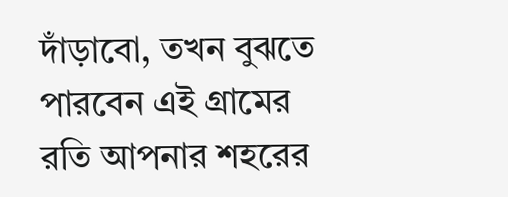দাঁড়াবো, তখন বুঝতে পারবেন এই গ্রামের রতি আপনার শহরের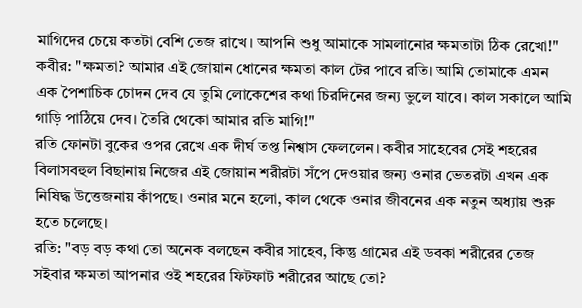মাগিদের চেয়ে কতটা বেশি তেজ রাখে। আপনি শুধু আমাকে সামলানোর ক্ষমতাটা ঠিক রেখো!"
কবীর: "ক্ষমতা? আমার এই জোয়ান ধোনের ক্ষমতা কাল টের পাবে রতি। আমি তোমাকে এমন এক পৈশাচিক চোদন দেব যে তুমি লোকেশের কথা চিরদিনের জন্য ভুলে যাবে। কাল সকালে আমি গাড়ি পাঠিয়ে দেব। তৈরি থেকো আমার রতি মাগি!"
রতি ফোনটা বুকের ওপর রেখে এক দীর্ঘ তপ্ত নিশ্বাস ফেললেন। কবীর সাহেবের সেই শহরের বিলাসবহুল বিছানায় নিজের এই জোয়ান শরীরটা সঁপে দেওয়ার জন্য ওনার ভেতরটা এখন এক নিষিদ্ধ উত্তেজনায় কাঁপছে। ওনার মনে হলো, কাল থেকে ওনার জীবনের এক নতুন অধ্যায় শুরু হতে চলেছে।
রতি: "বড় বড় কথা তো অনেক বলছেন কবীর সাহেব, কিন্তু গ্রামের এই ডবকা শরীরের তেজ সইবার ক্ষমতা আপনার ওই শহরের ফিটফাট শরীরের আছে তো?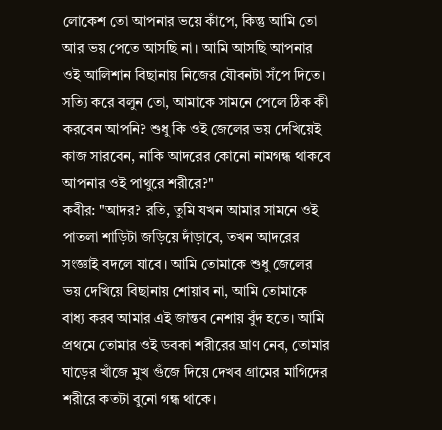লোকেশ তো আপনার ভয়ে কাঁপে, কিন্তু আমি তো আর ভয় পেতে আসছি না। আমি আসছি আপনার ওই আলিশান বিছানায় নিজের যৌবনটা সঁপে দিতে। সত্যি করে বলুন তো, আমাকে সামনে পেলে ঠিক কী করবেন আপনি? শুধু কি ওই জেলের ভয় দেখিয়েই কাজ সারবেন, নাকি আদরের কোনো নামগন্ধ থাকবে আপনার ওই পাথুরে শরীরে?"
কবীর: "আদর? রতি, তুমি যখন আমার সামনে ওই পাতলা শাড়িটা জড়িয়ে দাঁড়াবে, তখন আদরের সংজ্ঞাই বদলে যাবে। আমি তোমাকে শুধু জেলের ভয় দেখিয়ে বিছানায় শোয়াব না, আমি তোমাকে বাধ্য করব আমার এই জান্তব নেশায় বুঁদ হতে। আমি প্রথমে তোমার ওই ডবকা শরীরের ঘ্রাণ নেব, তোমার ঘাড়ের খাঁজে মুখ গুঁজে দিয়ে দেখব গ্রামের মাগিদের শরীরে কতটা বুনো গন্ধ থাকে।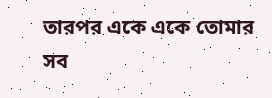তারপর একে একে তোমার সব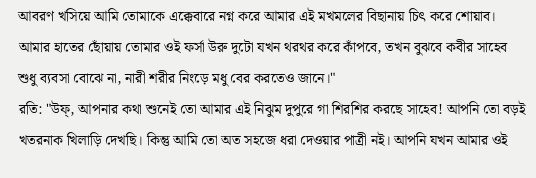আবরণ খসিয়ে আমি তোমাকে এক্কেবারে নগ্ন করে আমার এই মখমলের বিছানায় চিৎ করে শোয়াব। আমার হাতের ছোঁয়ায় তোমার ওই ফর্সা উরু দুটো যখন থরথর করে কাঁপবে, তখন বুঝবে কবীর সাহেব শুধু ব্যবসা বোঝে না, নারী শরীর নিংড়ে মধু বের করতেও জানে।"
রতি: "উফ্, আপনার কথা শুনেই তো আমার এই নিঝুম দুপুরে গা শিরশির করছে সাহেব! আপনি তো বড়ই খতরনাক খিলাড়ি দেখছি। কিন্তু আমি তো অত সহজে ধরা দেওয়ার পাত্রী নই। আপনি যখন আমার ওই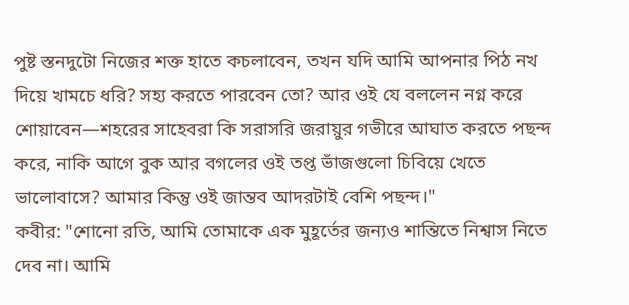পুষ্ট স্তনদুটো নিজের শক্ত হাতে কচলাবেন, তখন যদি আমি আপনার পিঠ নখ দিয়ে খামচে ধরি? সহ্য করতে পারবেন তো? আর ওই যে বললেন নগ্ন করে শোয়াবেন—শহরের সাহেবরা কি সরাসরি জরায়ুর গভীরে আঘাত করতে পছন্দ করে, নাকি আগে বুক আর বগলের ওই তপ্ত ভাঁজগুলো চিবিয়ে খেতে ভালোবাসে? আমার কিন্তু ওই জান্তব আদরটাই বেশি পছন্দ।"
কবীর: "শোনো রতি, আমি তোমাকে এক মুহূর্তের জন্যও শান্তিতে নিশ্বাস নিতে দেব না। আমি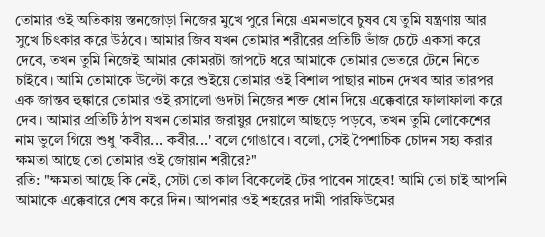তোমার ওই অতিকায় স্তনজোড়া নিজের মুখে পুরে নিয়ে এমনভাবে চুষব যে তুমি যন্ত্রণায় আর সুখে চিৎকার করে উঠবে। আমার জিব যখন তোমার শরীরের প্রতিটি ভাঁজ চেটে একসা করে দেবে, তখন তুমি নিজেই আমার কোমরটা জাপটে ধরে আমাকে তোমার ভেতরে টেনে নিতে চাইবে। আমি তোমাকে উল্টো করে শুইয়ে তোমার ওই বিশাল পাছার নাচন দেখব আর তারপর এক জান্তব হুঙ্কারে তোমার ওই রসালো গুদটা নিজের শক্ত ধোন দিয়ে এক্কেবারে ফালাফালা করে দেব। আমার প্রতিটি ঠাপ যখন তোমার জরায়ুর দেয়ালে আছড়ে পড়বে, তখন তুমি লোকেশের নাম ভুলে গিয়ে শুধু 'কবীর... কবীর...' বলে গোঙাবে। বলো, সেই পৈশাচিক চোদন সহ্য করার ক্ষমতা আছে তো তোমার ওই জোয়ান শরীরে?"
রতি: "ক্ষমতা আছে কি নেই, সেটা তো কাল বিকেলেই টের পাবেন সাহেব! আমি তো চাই আপনি আমাকে এক্কেবারে শেষ করে দিন। আপনার ওই শহরের দামী পারফিউমের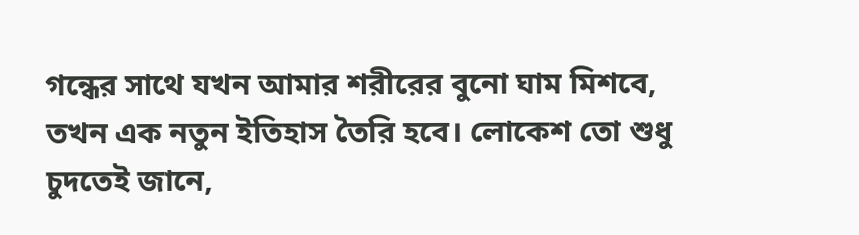গন্ধের সাথে যখন আমার শরীরের বুনো ঘাম মিশবে, তখন এক নতুন ইতিহাস তৈরি হবে। লোকেশ তো শুধু চুদতেই জানে,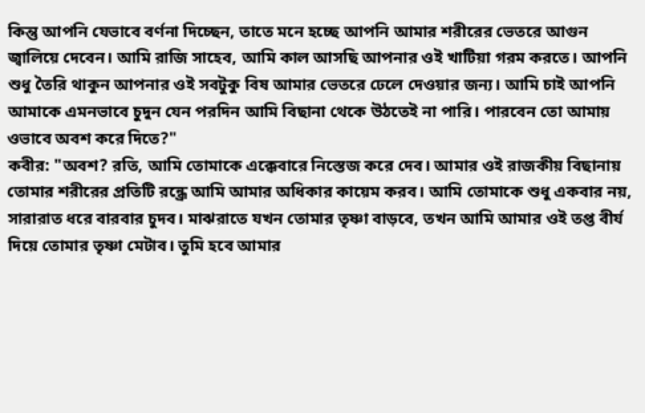কিন্তু আপনি যেভাবে বর্ণনা দিচ্ছেন, তাতে মনে হচ্ছে আপনি আমার শরীরের ভেতরে আগুন জ্বালিয়ে দেবেন। আমি রাজি সাহেব, আমি কাল আসছি আপনার ওই খাটিয়া গরম করতে। আপনি শুধু তৈরি থাকুন আপনার ওই সবটুকু বিষ আমার ভেতরে ঢেলে দেওয়ার জন্য। আমি চাই আপনি আমাকে এমনভাবে চুদুন যেন পরদিন আমি বিছানা থেকে উঠতেই না পারি। পারবেন তো আমায় ওভাবে অবশ করে দিতে?"
কবীর: "অবশ? রতি, আমি তোমাকে এক্কেবারে নিস্তেজ করে দেব। আমার ওই রাজকীয় বিছানায় তোমার শরীরের প্রতিটি রন্ধ্রে আমি আমার অধিকার কায়েম করব। আমি তোমাকে শুধু একবার নয়, সারারাত ধরে বারবার চুদব। মাঝরাতে যখন তোমার তৃষ্ণা বাড়বে, তখন আমি আমার ওই তপ্ত বীর্য দিয়ে তোমার তৃষ্ণা মেটাব। তুমি হবে আমার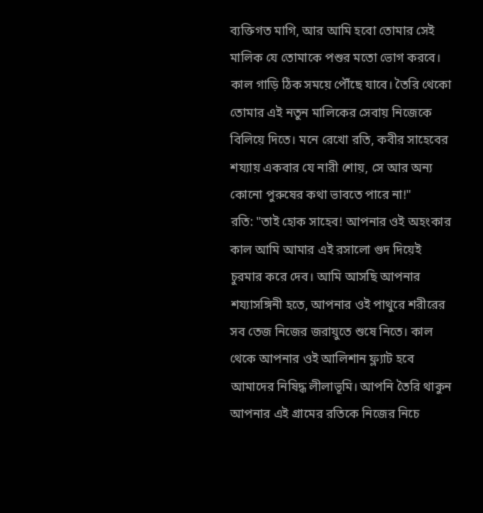ব্যক্তিগত মাগি, আর আমি হবো তোমার সেই মালিক যে তোমাকে পশুর মতো ভোগ করবে। কাল গাড়ি ঠিক সময়ে পৌঁছে যাবে। তৈরি থেকো তোমার এই নতুন মালিকের সেবায় নিজেকে বিলিয়ে দিতে। মনে রেখো রতি, কবীর সাহেবের শয্যায় একবার যে নারী শোয়, সে আর অন্য কোনো পুরুষের কথা ভাবতে পারে না!"
রতি: "তাই হোক সাহেব! আপনার ওই অহংকার কাল আমি আমার এই রসালো গুদ দিয়েই চুরমার করে দেব। আমি আসছি আপনার শয্যাসঙ্গিনী হতে, আপনার ওই পাথুরে শরীরের সব তেজ নিজের জরায়ুতে শুষে নিতে। কাল থেকে আপনার ওই আলিশান ফ্ল্যাট হবে আমাদের নিষিদ্ধ লীলাভূমি। আপনি তৈরি থাকুন আপনার এই গ্রামের রতিকে নিজের নিচে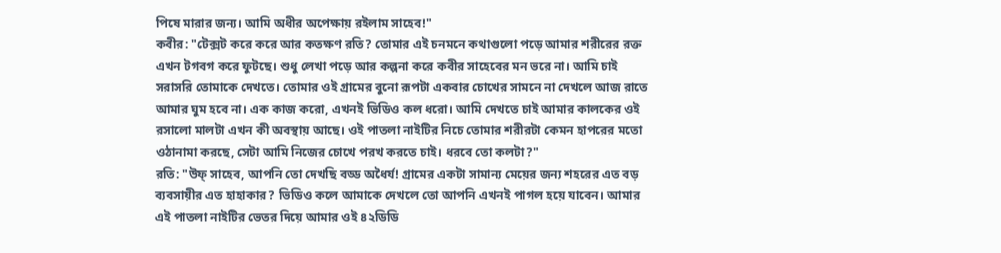পিষে মারার জন্য। আমি অধীর অপেক্ষায় রইলাম সাহেব!"
কবীর: "টেক্সট করে করে আর কতক্ষণ রতি? তোমার এই চনমনে কথাগুলো পড়ে আমার শরীরের রক্ত এখন টগবগ করে ফুটছে। শুধু লেখা পড়ে আর কল্পনা করে কবীর সাহেবের মন ভরে না। আমি চাই সরাসরি তোমাকে দেখতে। তোমার ওই গ্রামের বুনো রূপটা একবার চোখের সামনে না দেখলে আজ রাতে আমার ঘুম হবে না। এক কাজ করো, এখনই ভিডিও কল ধরো। আমি দেখতে চাই আমার কালকের ওই রসালো মালটা এখন কী অবস্থায় আছে। ওই পাতলা নাইটির নিচে তোমার শরীরটা কেমন হাপরের মতো ওঠানামা করছে, সেটা আমি নিজের চোখে পরখ করতে চাই। ধরবে তো কলটা?"
রতি: "উফ্ সাহেব, আপনি তো দেখছি বড্ড অধৈর্য! গ্রামের একটা সামান্য মেয়ের জন্য শহরের এত বড় ব্যবসায়ীর এত হাহাকার? ভিডিও কলে আমাকে দেখলে তো আপনি এখনই পাগল হয়ে যাবেন। আমার এই পাতলা নাইটির ভেতর দিয়ে আমার ওই ৪২ডিডি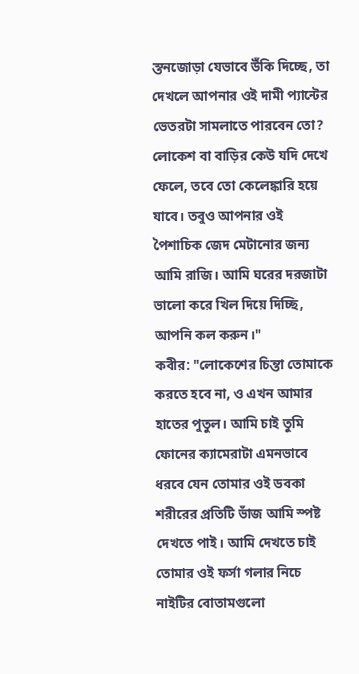স্তনজোড়া যেভাবে উঁকি দিচ্ছে, তা দেখলে আপনার ওই দামী প্যান্টের ভেতরটা সামলাতে পারবেন তো? লোকেশ বা বাড়ির কেউ যদি দেখে ফেলে, তবে তো কেলেঙ্কারি হয়ে যাবে। তবুও আপনার ওই পৈশাচিক জেদ মেটানোর জন্য আমি রাজি। আমি ঘরের দরজাটা ভালো করে খিল দিয়ে দিচ্ছি, আপনি কল করুন।"
কবীর: "লোকেশের চিন্তা তোমাকে করতে হবে না, ও এখন আমার হাতের পুতুল। আমি চাই তুমি ফোনের ক্যামেরাটা এমনভাবে ধরবে যেন তোমার ওই ডবকা শরীরের প্রতিটি ভাঁজ আমি স্পষ্ট দেখতে পাই। আমি দেখতে চাই তোমার ওই ফর্সা গলার নিচে নাইটির বোতামগুলো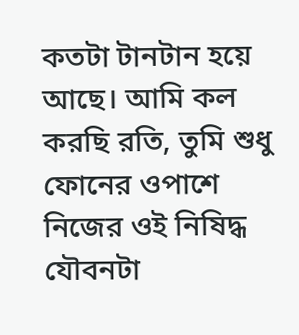কতটা টানটান হয়ে আছে। আমি কল করছি রতি, তুমি শুধু ফোনের ওপাশে নিজের ওই নিষিদ্ধ যৌবনটা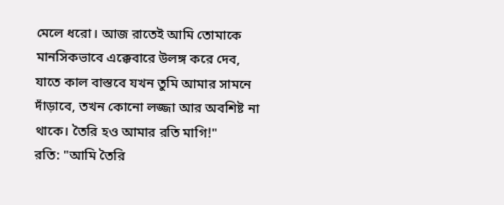মেলে ধরো। আজ রাতেই আমি তোমাকে মানসিকভাবে এক্কেবারে উলঙ্গ করে দেব, যাতে কাল বাস্তবে যখন তুমি আমার সামনে দাঁড়াবে, তখন কোনো লজ্জা আর অবশিষ্ট না থাকে। তৈরি হও আমার রতি মাগি!"
রতি: "আমি তৈরি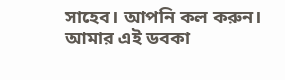সাহেব। আপনি কল করুন। আমার এই ডবকা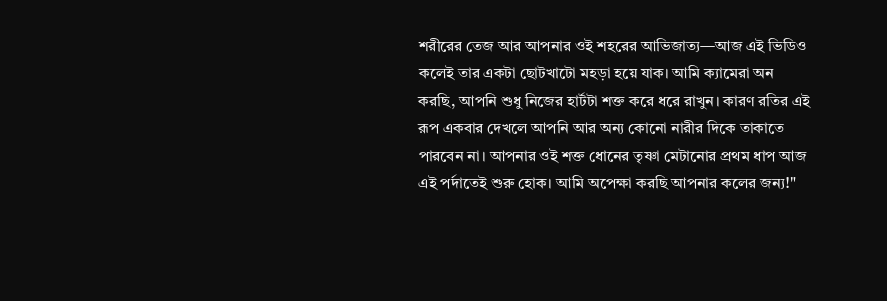শরীরের তেজ আর আপনার ওই শহরের আভিজাত্য—আজ এই ভিডিও কলেই তার একটা ছোটখাটো মহড়া হয়ে যাক। আমি ক্যামেরা অন করছি, আপনি শুধু নিজের হার্টটা শক্ত করে ধরে রাখুন। কারণ রতির এই রূপ একবার দেখলে আপনি আর অন্য কোনো নারীর দিকে তাকাতে পারবেন না। আপনার ওই শক্ত ধোনের তৃষ্ণা মেটানোর প্রথম ধাপ আজ এই পর্দাতেই শুরু হোক। আমি অপেক্ষা করছি আপনার কলের জন্য!"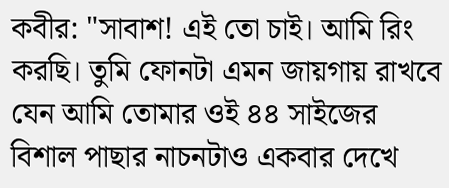কবীর: "সাবাশ! এই তো চাই। আমি রিং করছি। তুমি ফোনটা এমন জায়গায় রাখবে যেন আমি তোমার ওই ৪৪ সাইজের বিশাল পাছার নাচনটাও একবার দেখে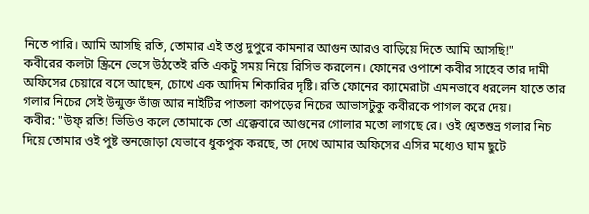নিতে পারি। আমি আসছি রতি, তোমার এই তপ্ত দুপুরে কামনার আগুন আরও বাড়িয়ে দিতে আমি আসছি!"
কবীরের কলটা স্ক্রিনে ভেসে উঠতেই রতি একটু সময় নিয়ে রিসিভ করলেন। ফোনের ওপাশে কবীর সাহেব তার দামী অফিসের চেয়ারে বসে আছেন, চোখে এক আদিম শিকারির দৃষ্টি। রতি ফোনের ক্যামেরাটা এমনভাবে ধরলেন যাতে তার গলার নিচের সেই উন্মুক্ত ভাঁজ আর নাইটির পাতলা কাপড়ের নিচের আভাসটুকু কবীরকে পাগল করে দেয়।
কবীর: "উফ্ রতি! ভিডিও কলে তোমাকে তো এক্কেবারে আগুনের গোলার মতো লাগছে রে। ওই শ্বেতশুভ্র গলার নিচ দিয়ে তোমার ওই পুষ্ট স্তনজোড়া যেভাবে ধুকপুক করছে, তা দেখে আমার অফিসের এসির মধ্যেও ঘাম ছুটে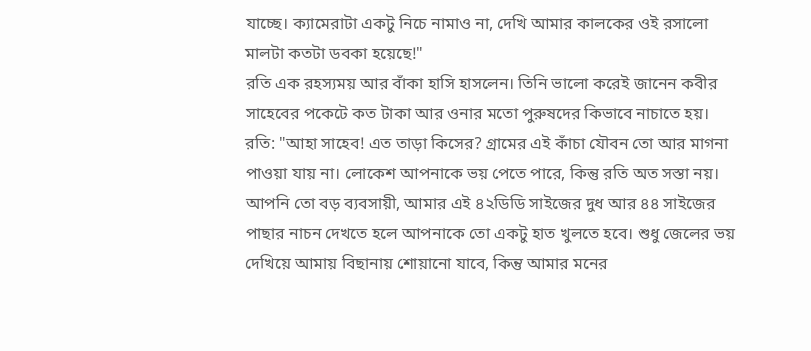যাচ্ছে। ক্যামেরাটা একটু নিচে নামাও না, দেখি আমার কালকের ওই রসালো মালটা কতটা ডবকা হয়েছে!"
রতি এক রহস্যময় আর বাঁকা হাসি হাসলেন। তিনি ভালো করেই জানেন কবীর সাহেবের পকেটে কত টাকা আর ওনার মতো পুরুষদের কিভাবে নাচাতে হয়।
রতি: "আহা সাহেব! এত তাড়া কিসের? গ্রামের এই কাঁচা যৌবন তো আর মাগনা পাওয়া যায় না। লোকেশ আপনাকে ভয় পেতে পারে, কিন্তু রতি অত সস্তা নয়। আপনি তো বড় ব্যবসায়ী, আমার এই ৪২ডিডি সাইজের দুধ আর ৪৪ সাইজের পাছার নাচন দেখতে হলে আপনাকে তো একটু হাত খুলতে হবে। শুধু জেলের ভয় দেখিয়ে আমায় বিছানায় শোয়ানো যাবে, কিন্তু আমার মনের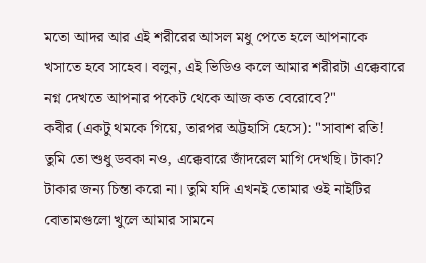মতো আদর আর এই শরীরের আসল মধু পেতে হলে আপনাকে খসাতে হবে সাহেব। বলুন, এই ভিডিও কলে আমার শরীরটা এক্কেবারে নগ্ন দেখতে আপনার পকেট থেকে আজ কত বেরোবে?"
কবীর (একটু থমকে গিয়ে, তারপর অট্টহাসি হেসে): "সাবাশ রতি! তুমি তো শুধু ডবকা নও, এক্কেবারে জাঁদরেল মাগি দেখছি। টাকা? টাকার জন্য চিন্তা করো না। তুমি যদি এখনই তোমার ওই নাইটির বোতামগুলো খুলে আমার সামনে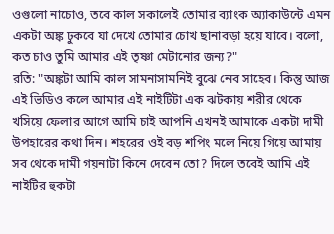ওগুলো নাচোও, তবে কাল সকালেই তোমার ব্যাংক অ্যাকাউন্টে এমন একটা অঙ্ক ঢুকবে যা দেখে তোমার চোখ ছানাবড়া হয়ে যাবে। বলো, কত চাও তুমি আমার এই তৃষ্ণা মেটানোর জন্য?"
রতি: "অঙ্কটা আমি কাল সামনাসামনিই বুঝে নেব সাহেব। কিন্তু আজ এই ভিডিও কলে আমার এই নাইটিটা এক ঝটকায় শরীর থেকে খসিয়ে ফেলার আগে আমি চাই আপনি এখনই আমাকে একটা দামী উপহারের কথা দিন। শহরের ওই বড় শপিং মলে নিয়ে গিয়ে আমায় সব থেকে দামী গয়নাটা কিনে দেবেন তো? দিলে তবেই আমি এই নাইটির হুকটা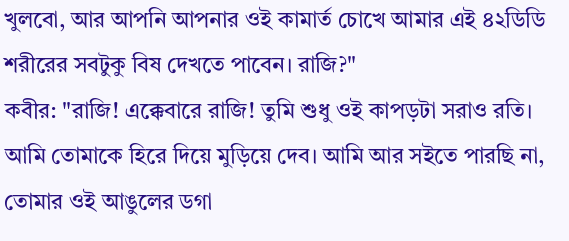খুলবো, আর আপনি আপনার ওই কামার্ত চোখে আমার এই ৪২ডিডি শরীরের সবটুকু বিষ দেখতে পাবেন। রাজি?"
কবীর: "রাজি! এক্কেবারে রাজি! তুমি শুধু ওই কাপড়টা সরাও রতি। আমি তোমাকে হিরে দিয়ে মুড়িয়ে দেব। আমি আর সইতে পারছি না, তোমার ওই আঙুলের ডগা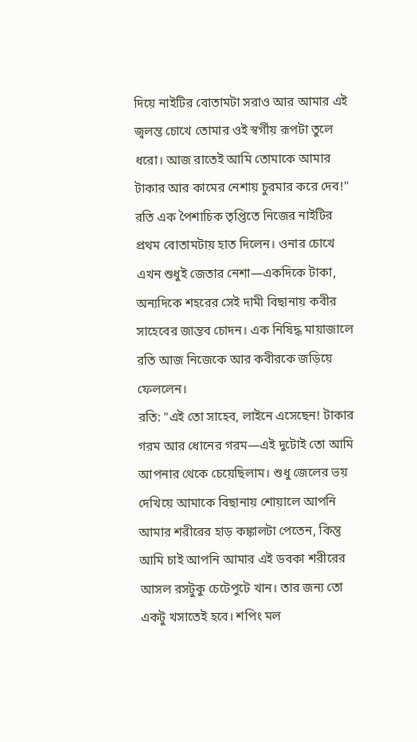দিয়ে নাইটির বোতামটা সরাও আর আমার এই জ্বলন্ত চোখে তোমার ওই স্বর্গীয় রূপটা তুলে ধরো। আজ রাতেই আমি তোমাকে আমার টাকার আর কামের নেশায় চুরমার করে দেব!"
রতি এক পৈশাচিক তৃপ্তিতে নিজের নাইটির প্রথম বোতামটায় হাত দিলেন। ওনার চোখে এখন শুধুই জেতার নেশা—একদিকে টাকা, অন্যদিকে শহরের সেই দামী বিছানায় কবীর সাহেবের জান্তব চোদন। এক নিষিদ্ধ মায়াজালে রতি আজ নিজেকে আর কবীরকে জড়িয়ে ফেললেন।
রতি: "এই তো সাহেব, লাইনে এসেছেন! টাকার গরম আর ধোনের গরম—এই দুটোই তো আমি আপনার থেকে চেয়েছিলাম। শুধু জেলের ভয় দেখিয়ে আমাকে বিছানায় শোয়ালে আপনি আমার শরীরের হাড় কঙ্কালটা পেতেন, কিন্তু আমি চাই আপনি আমার এই ডবকা শরীরের আসল রসটুকু চেটেপুটে খান। তার জন্য তো একটু খসাতেই হবে। শপিং মল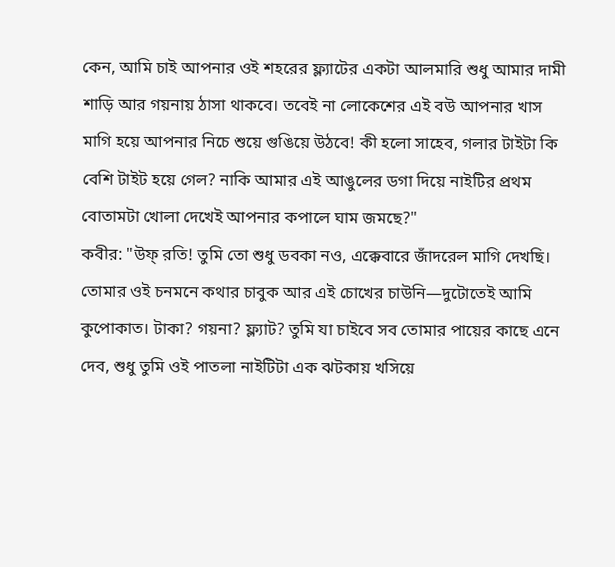কেন, আমি চাই আপনার ওই শহরের ফ্ল্যাটের একটা আলমারি শুধু আমার দামী শাড়ি আর গয়নায় ঠাসা থাকবে। তবেই না লোকেশের এই বউ আপনার খাস মাগি হয়ে আপনার নিচে শুয়ে গুঙিয়ে উঠবে! কী হলো সাহেব, গলার টাইটা কি বেশি টাইট হয়ে গেল? নাকি আমার এই আঙুলের ডগা দিয়ে নাইটির প্রথম বোতামটা খোলা দেখেই আপনার কপালে ঘাম জমছে?"
কবীর: "উফ্ রতি! তুমি তো শুধু ডবকা নও, এক্কেবারে জাঁদরেল মাগি দেখছি। তোমার ওই চনমনে কথার চাবুক আর এই চোখের চাউনি—দুটোতেই আমি কুপোকাত। টাকা? গয়না? ফ্ল্যাট? তুমি যা চাইবে সব তোমার পায়ের কাছে এনে দেব, শুধু তুমি ওই পাতলা নাইটিটা এক ঝটকায় খসিয়ে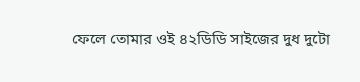ফেলে তোমার ওই ৪২ডিডি সাইজের দুধ দুটো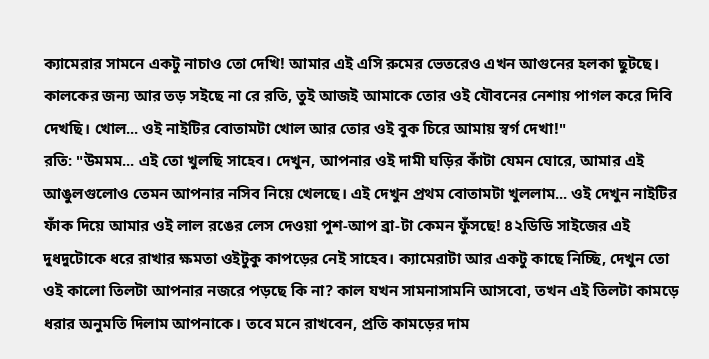ক্যামেরার সামনে একটু নাচাও তো দেখি! আমার এই এসি রুমের ভেতরেও এখন আগুনের হলকা ছুটছে। কালকের জন্য আর তড় সইছে না রে রতি, তুই আজই আমাকে তোর ওই যৌবনের নেশায় পাগল করে দিবি দেখছি। খোল... ওই নাইটির বোতামটা খোল আর তোর ওই বুক চিরে আমায় স্বর্গ দেখা!"
রতি: "উমমম... এই তো খুলছি সাহেব। দেখুন, আপনার ওই দামী ঘড়ির কাঁটা যেমন ঘোরে, আমার এই আঙুলগুলোও তেমন আপনার নসিব নিয়ে খেলছে। এই দেখুন প্রথম বোতামটা খুললাম... ওই দেখুন নাইটির ফাঁক দিয়ে আমার ওই লাল রঙের লেস দেওয়া পুশ-আপ ব্রা-টা কেমন ফুঁসছে! ৪২ডিডি সাইজের এই দুধদুটোকে ধরে রাখার ক্ষমতা ওইটুকু কাপড়ের নেই সাহেব। ক্যামেরাটা আর একটু কাছে নিচ্ছি, দেখুন তো ওই কালো তিলটা আপনার নজরে পড়ছে কি না? কাল যখন সামনাসামনি আসবো, তখন এই তিলটা কামড়ে ধরার অনুমতি দিলাম আপনাকে। তবে মনে রাখবেন, প্রতি কামড়ের দাম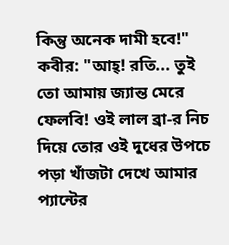কিন্তু অনেক দামী হবে!"
কবীর: "আহ্! রতি... তুই তো আমায় জ্যান্ত মেরে ফেলবি! ওই লাল ব্রা-র নিচ দিয়ে তোর ওই দুধের উপচে পড়া খাঁজটা দেখে আমার প্যান্টের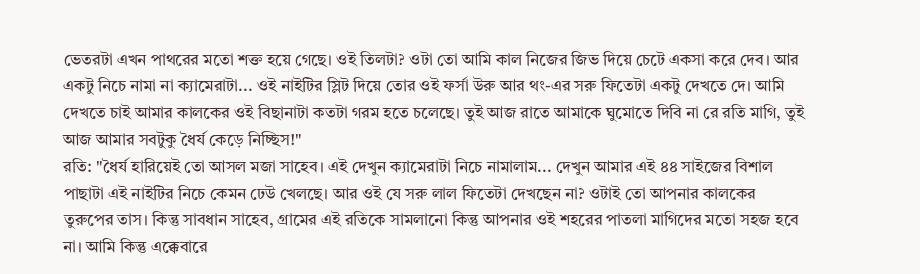ভেতরটা এখন পাথরের মতো শক্ত হয়ে গেছে। ওই তিলটা? ওটা তো আমি কাল নিজের জিভ দিয়ে চেটে একসা করে দেব। আর একটু নিচে নামা না ক্যামেরাটা... ওই নাইটির স্লিট দিয়ে তোর ওই ফর্সা উরু আর থং-এর সরু ফিতেটা একটু দেখতে দে। আমি দেখতে চাই আমার কালকের ওই বিছানাটা কতটা গরম হতে চলেছে। তুই আজ রাতে আমাকে ঘুমোতে দিবি না রে রতি মাগি, তুই আজ আমার সবটুকু ধৈর্য কেড়ে নিচ্ছিস!"
রতি: "ধৈর্য হারিয়েই তো আসল মজা সাহেব। এই দেখুন ক্যামেরাটা নিচে নামালাম... দেখুন আমার এই ৪৪ সাইজের বিশাল পাছাটা এই নাইটির নিচে কেমন ঢেউ খেলছে। আর ওই যে সরু লাল ফিতেটা দেখছেন না? ওটাই তো আপনার কালকের তুরুপের তাস। কিন্তু সাবধান সাহেব, গ্রামের এই রতিকে সামলানো কিন্তু আপনার ওই শহরের পাতলা মাগিদের মতো সহজ হবে না। আমি কিন্তু এক্কেবারে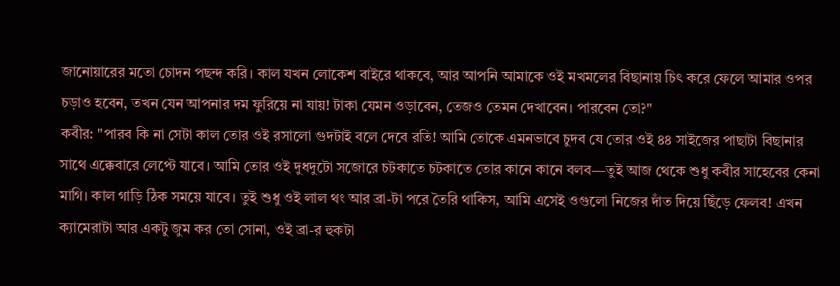জানোয়ারের মতো চোদন পছন্দ করি। কাল যখন লোকেশ বাইরে থাকবে, আর আপনি আমাকে ওই মখমলের বিছানায় চিৎ করে ফেলে আমার ওপর চড়াও হবেন, তখন যেন আপনার দম ফুরিয়ে না যায়! টাকা যেমন ওড়াবেন, তেজও তেমন দেখাবেন। পারবেন তো?"
কবীর: "পারব কি না সেটা কাল তোর ওই রসালো গুদটাই বলে দেবে রতি! আমি তোকে এমনভাবে চুদব যে তোর ওই ৪৪ সাইজের পাছাটা বিছানার সাথে এক্কেবারে লেপ্টে যাবে। আমি তোর ওই দুধদুটো সজোরে চটকাতে চটকাতে তোর কানে কানে বলব—তুই আজ থেকে শুধু কবীর সাহেবের কেনা মাগি। কাল গাড়ি ঠিক সময়ে যাবে। তুই শুধু ওই লাল থং আর ব্রা-টা পরে তৈরি থাকিস, আমি এসেই ওগুলো নিজের দাঁত দিয়ে ছিঁড়ে ফেলব! এখন ক্যামেরাটা আর একটু জুম কর তো সোনা, ওই ব্রা-র হুকটা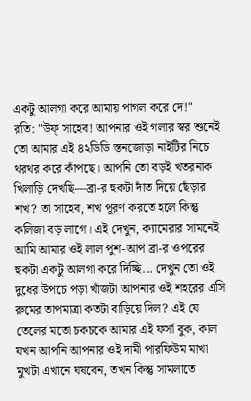একটু আলগা করে আমায় পাগল করে দে!"
রতি: "উফ্ সাহেব! আপনার ওই গলার স্বর শুনেই তো আমার এই ৪২ডিডি স্তনজোড়া নাইটির নিচে থরথর করে কাঁপছে। আপনি তো বড়ই খতরনাক খিলাড়ি দেখছি—ব্রা-র হুকটা দাঁত দিয়ে ছেঁড়ার শখ? তা সাহেব, শখ পূরণ করতে হলে কিন্তু কলিজা বড় লাগে। এই দেখুন, ক্যামেরার সামনেই আমি আমার ওই লাল পুশ-আপ ব্রা-র ওপরের হুকটা একটু আলগা করে দিচ্ছি... দেখুন তো ওই দুধের উপচে পড়া খাঁজটা আপনার ওই শহরের এসি রুমের তাপমাত্রা কতটা বাড়িয়ে দিল? এই যে তেলের মতো চকচকে আমার এই ফর্সা বুক, কাল যখন আপনি আপনার ওই দামী পারফিউম মাখা মুখটা এখানে ঘষবেন, তখন কিন্তু সামলাতে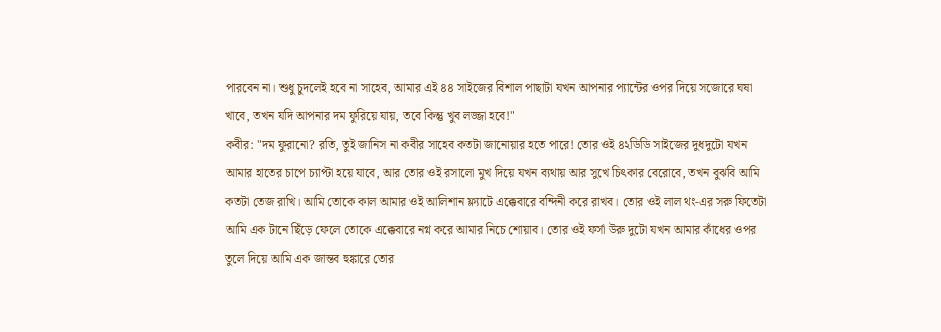পারবেন না। শুধু চুদলেই হবে না সাহেব, আমার এই ৪৪ সাইজের বিশাল পাছাটা যখন আপনার প্যান্টের ওপর দিয়ে সজোরে ঘষা খাবে, তখন যদি আপনার দম ফুরিয়ে যায়, তবে কিন্তু খুব লজ্জা হবে!"
কবীর: "দম ফুরানো? রতি, তুই জানিস না কবীর সাহেব কতটা জানোয়ার হতে পারে! তোর ওই ৪২ডিডি সাইজের দুধদুটো যখন আমার হাতের চাপে চ্যাপ্টা হয়ে যাবে, আর তোর ওই রসালো মুখ দিয়ে যখন ব্যথায় আর সুখে চিৎকার বেরোবে, তখন বুঝবি আমি কতটা তেজ রাখি। আমি তোকে কাল আমার ওই আলিশান ফ্ল্যাটে এক্কেবারে বন্দিনী করে রাখব। তোর ওই লাল থং-এর সরু ফিতেটা আমি এক টানে ছিঁড়ে ফেলে তোকে এক্কেবারে নগ্ন করে আমার নিচে শোয়াব। তোর ওই ফর্সা উরু দুটো যখন আমার কাঁধের ওপর তুলে দিয়ে আমি এক জান্তব হুঙ্কারে তোর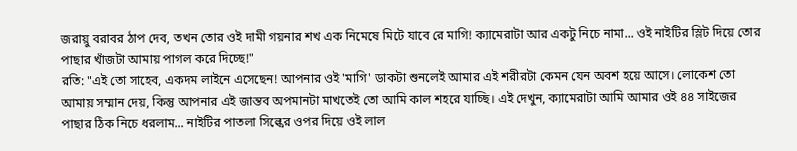জরায়ু বরাবর ঠাপ দেব, তখন তোর ওই দামী গয়নার শখ এক নিমেষে মিটে যাবে রে মাগি! ক্যামেরাটা আর একটু নিচে নামা... ওই নাইটির স্লিট দিয়ে তোর পাছার খাঁজটা আমায় পাগল করে দিচ্ছে!"
রতি: "এই তো সাহেব, একদম লাইনে এসেছেন! আপনার ওই 'মাগি' ডাকটা শুনলেই আমার এই শরীরটা কেমন যেন অবশ হয়ে আসে। লোকেশ তো আমায় সম্মান দেয়, কিন্তু আপনার এই জান্তব অপমানটা মাখতেই তো আমি কাল শহরে যাচ্ছি। এই দেখুন, ক্যামেরাটা আমি আমার ওই ৪৪ সাইজের পাছার ঠিক নিচে ধরলাম... নাইটির পাতলা সিল্কের ওপর দিয়ে ওই লাল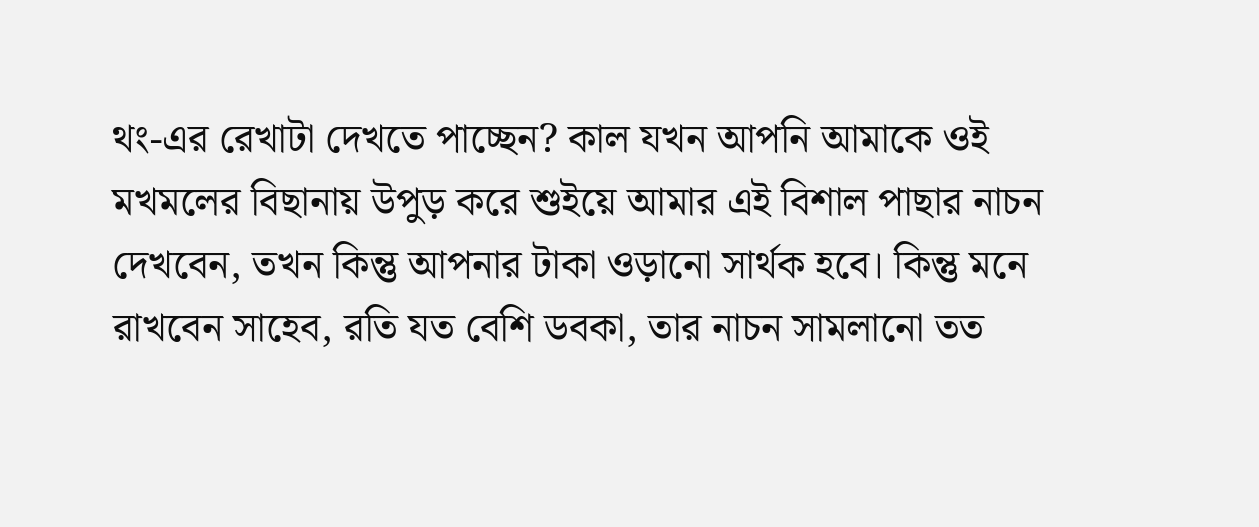থং-এর রেখাটা দেখতে পাচ্ছেন? কাল যখন আপনি আমাকে ওই মখমলের বিছানায় উপুড় করে শুইয়ে আমার এই বিশাল পাছার নাচন দেখবেন, তখন কিন্তু আপনার টাকা ওড়ানো সার্থক হবে। কিন্তু মনে রাখবেন সাহেব, রতি যত বেশি ডবকা, তার নাচন সামলানো তত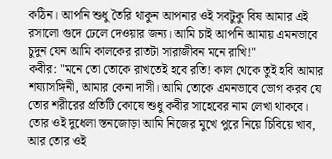কঠিন। আপনি শুধু তৈরি থাকুন আপনার ওই সবটুকু বিষ আমার এই রসালো গুদে ঢেলে দেওয়ার জন্য। আমি চাই আপনি আমায় এমনভাবে চুদুন যেন আমি কালকের রাতটা সারাজীবন মনে রাখি!"
কবীর: "মনে তো তোকে রাখতেই হবে রতি! কাল থেকে তুই হবি আমার শয্যাসঙ্গিনী, আমার কেনা দাসী। আমি তোকে এমনভাবে ভোগ করব যে তোর শরীরের প্রতিটি কোষে শুধু কবীর সাহেবের নাম লেখা থাকবে। তোর ওই দুধেলা স্তনজোড়া আমি নিজের মুখে পুরে নিয়ে চিবিয়ে খাব, আর তোর ওই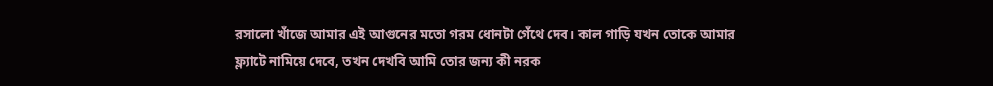রসালো খাঁজে আমার এই আগুনের মতো গরম ধোনটা গেঁথে দেব। কাল গাড়ি যখন তোকে আমার ফ্ল্যাটে নামিয়ে দেবে, তখন দেখবি আমি তোর জন্য কী নরক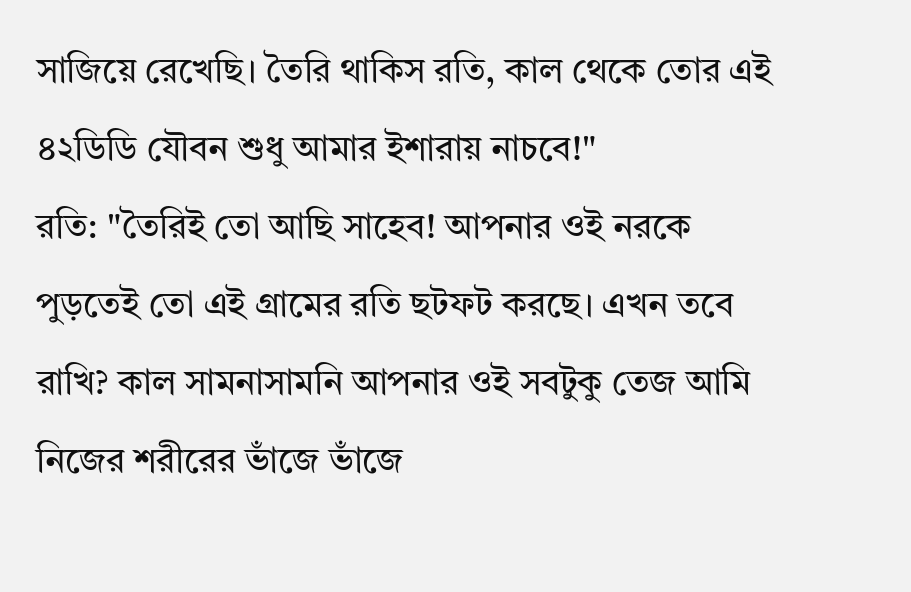সাজিয়ে রেখেছি। তৈরি থাকিস রতি, কাল থেকে তোর এই ৪২ডিডি যৌবন শুধু আমার ইশারায় নাচবে!"
রতি: "তৈরিই তো আছি সাহেব! আপনার ওই নরকে পুড়তেই তো এই গ্রামের রতি ছটফট করছে। এখন তবে রাখি? কাল সামনাসামনি আপনার ওই সবটুকু তেজ আমি নিজের শরীরের ভাঁজে ভাঁজে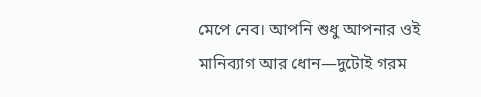মেপে নেব। আপনি শুধু আপনার ওই মানিব্যাগ আর ধোন—দুটোই গরম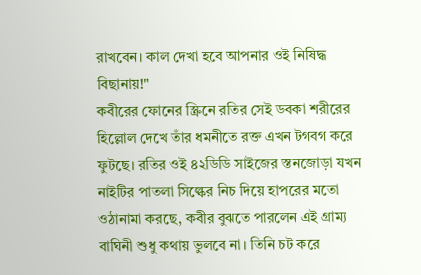রাখবেন। কাল দেখা হবে আপনার ওই নিষিদ্ধ বিছানায়!"
কবীরের ফোনের স্ক্রিনে রতির সেই ডবকা শরীরের হিল্লোল দেখে তাঁর ধমনীতে রক্ত এখন টগবগ করে ফুটছে। রতির ওই ৪২ডিডি সাইজের স্তনজোড়া যখন নাইটির পাতলা সিল্কের নিচ দিয়ে হাপরের মতো ওঠানামা করছে, কবীর বুঝতে পারলেন এই গ্রাম্য বাঘিনী শুধু কথায় ভুলবে না। তিনি চট করে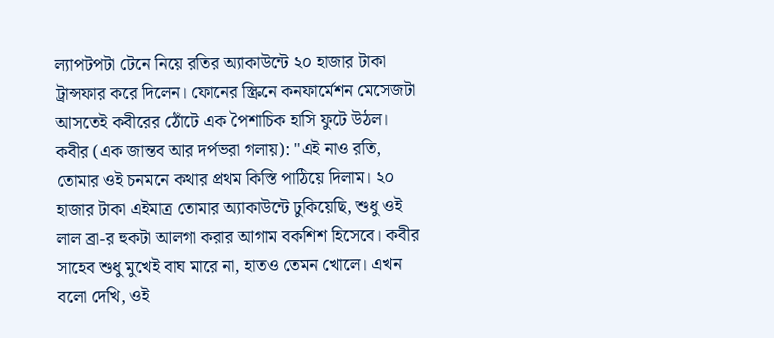ল্যাপটপটা টেনে নিয়ে রতির অ্যাকাউন্টে ২০ হাজার টাকা ট্রান্সফার করে দিলেন। ফোনের স্ক্রিনে কনফার্মেশন মেসেজটা আসতেই কবীরের ঠোঁটে এক পৈশাচিক হাসি ফুটে উঠল।
কবীর (এক জান্তব আর দর্পভরা গলায়): "এই নাও রতি, তোমার ওই চনমনে কথার প্রথম কিস্তি পাঠিয়ে দিলাম। ২০ হাজার টাকা এইমাত্র তোমার অ্যাকাউন্টে ঢুকিয়েছি, শুধু ওই লাল ব্রা-র হুকটা আলগা করার আগাম বকশিশ হিসেবে। কবীর সাহেব শুধু মুখেই বাঘ মারে না, হাতও তেমন খোলে। এখন বলো দেখি, ওই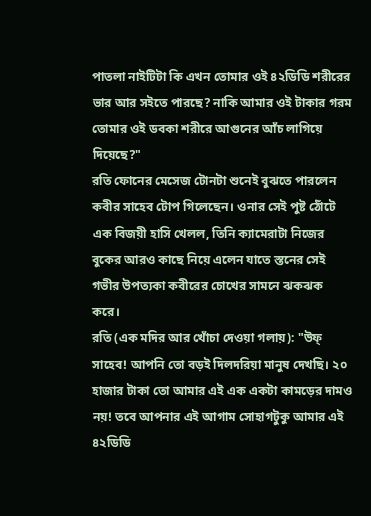পাতলা নাইটিটা কি এখন তোমার ওই ৪২ডিডি শরীরের ভার আর সইতে পারছে? নাকি আমার ওই টাকার গরম তোমার ওই ডবকা শরীরে আগুনের আঁচ লাগিয়ে দিয়েছে?"
রতি ফোনের মেসেজ টোনটা শুনেই বুঝতে পারলেন কবীর সাহেব টোপ গিলেছেন। ওনার সেই পুষ্ট ঠোঁটে এক বিজয়ী হাসি খেলল, তিনি ক্যামেরাটা নিজের বুকের আরও কাছে নিয়ে এলেন যাতে স্তনের সেই গভীর উপত্যকা কবীরের চোখের সামনে ঝকঝক করে।
রতি (এক মদির আর খোঁচা দেওয়া গলায়): "উফ্ সাহেব! আপনি তো বড়ই দিলদরিয়া মানুষ দেখছি। ২০ হাজার টাকা তো আমার এই এক একটা কামড়ের দামও নয়! তবে আপনার এই আগাম সোহাগটুকু আমার এই ৪২ডিডি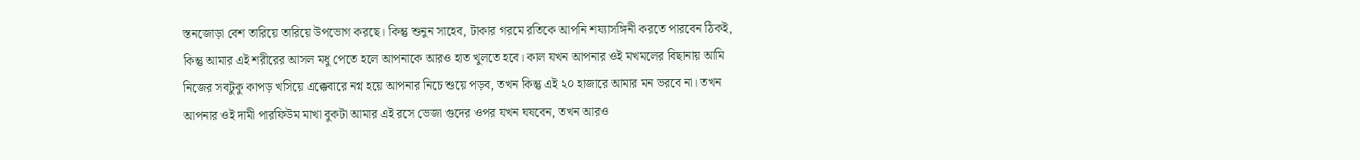স্তনজোড়া বেশ তারিয়ে তারিয়ে উপভোগ করছে। কিন্তু শুনুন সাহেব, টাকার গরমে রতিকে আপনি শয্যাসঙ্গিনী করতে পারবেন ঠিকই, কিন্তু আমার এই শরীরের আসল মধু পেতে হলে আপনাকে আরও হাত খুলতে হবে। কাল যখন আপনার ওই মখমলের বিছানায় আমি নিজের সবটুকু কাপড় খসিয়ে এক্কেবারে নগ্ন হয়ে আপনার নিচে শুয়ে পড়ব, তখন কিন্তু এই ২০ হাজারে আমার মন ভরবে না। তখন আপনার ওই দামী পারফিউম মাখা বুকটা আমার এই রসে ভেজা গুদের ওপর যখন ঘষবেন, তখন আরও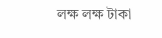লক্ষ লক্ষ টাকা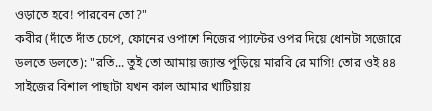ওড়াতে হবে! পারবেন তো?"
কবীর (দাঁতে দাঁত চেপে, ফোনের ওপাশে নিজের প্যান্টের ওপর দিয়ে ধোনটা সজোরে ডলতে ডলতে): "রতি... তুই তো আমায় জ্যান্ত পুড়িয়ে মারবি রে মাগি! তোর ওই ৪৪ সাইজের বিশাল পাছাটা যখন কাল আমার খাটিয়ায়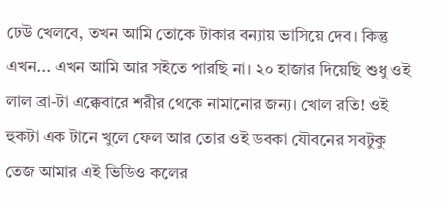ঢেউ খেলবে, তখন আমি তোকে টাকার বন্যায় ভাসিয়ে দেব। কিন্তু এখন... এখন আমি আর সইতে পারছি না। ২০ হাজার দিয়েছি শুধু ওই লাল ব্রা-টা এক্কেবারে শরীর থেকে নামানোর জন্য। খোল রতি! ওই হুকটা এক টানে খুলে ফেল আর তোর ওই ডবকা যৌবনের সবটুকু তেজ আমার এই ভিডিও কলের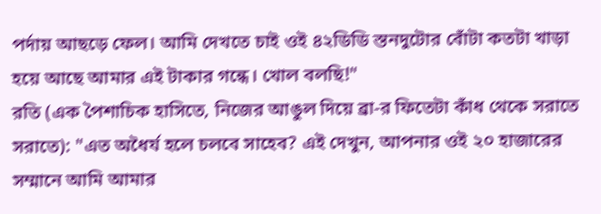পর্দায় আছড়ে ফেল। আমি দেখতে চাই ওই ৪২ডিডি স্তনদুটোর বোঁটা কতটা খাড়া হয়ে আছে আমার এই টাকার গন্ধে। খোল বলছি!"
রতি (এক পৈশাচিক হাসিতে, নিজের আঙুল দিয়ে ব্রা-র ফিতেটা কাঁধ থেকে সরাতে সরাতে): "এত অধৈর্য হলে চলবে সাহেব? এই দেখুন, আপনার ওই ২০ হাজারের সম্মানে আমি আমার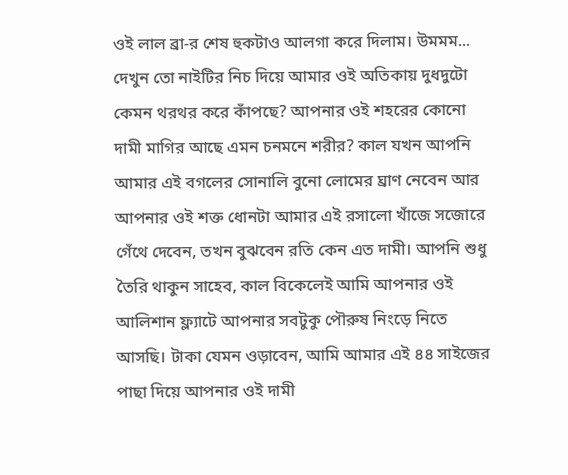ওই লাল ব্রা-র শেষ হুকটাও আলগা করে দিলাম। উমমম... দেখুন তো নাইটির নিচ দিয়ে আমার ওই অতিকায় দুধদুটো কেমন থরথর করে কাঁপছে? আপনার ওই শহরের কোনো দামী মাগির আছে এমন চনমনে শরীর? কাল যখন আপনি আমার এই বগলের সোনালি বুনো লোমের ঘ্রাণ নেবেন আর আপনার ওই শক্ত ধোনটা আমার এই রসালো খাঁজে সজোরে গেঁথে দেবেন, তখন বুঝবেন রতি কেন এত দামী। আপনি শুধু তৈরি থাকুন সাহেব, কাল বিকেলেই আমি আপনার ওই আলিশান ফ্ল্যাটে আপনার সবটুকু পৌরুষ নিংড়ে নিতে আসছি। টাকা যেমন ওড়াবেন, আমি আমার এই ৪৪ সাইজের পাছা দিয়ে আপনার ওই দামী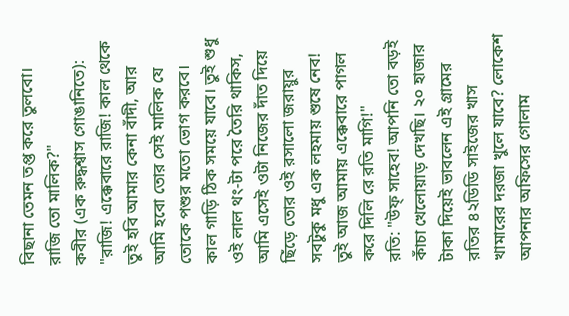বিছানা তেমন তপ্ত করে তুলবো। রাজি তো মালিক?"
কবীর (এক রুদ্ধশ্বাস গোঙানিতে): "রাজি! এক্কেবারে রাজি! কাল থেকে তুই হবি আমার কেনা বাঁদী, আর আমি হবো তোর সেই মালিক যে তোকে পশুর মতো ভোগ করবে। কাল গাড়ি ঠিক সময়ে যাবে। তুই শুধু ওই লাল থং-টা পরে তৈরি থাকিস, আমি এসেই ওটা নিজের দাঁত দিয়ে ছিঁড়ে তোর ওই রসালো জরায়ুর সবটুকু মধু এক লহমায় শুষে নেব! তুই আজ আমায় এক্কেবারে পাগল করে দিলি রে রতি মাগি!"
রতি: "উফ্ সাহেব! আপনি তো বড়ই কাঁচা খেলোয়াড় দেখছি। ২০ হাজার টাকা দিয়েই ভাবলেন এই গ্রামের রতির ৪২ডিডি সাইজের খাস খামারের দরজা খুলে যাবে? লোকেশ আপনার অফিসের গোলাম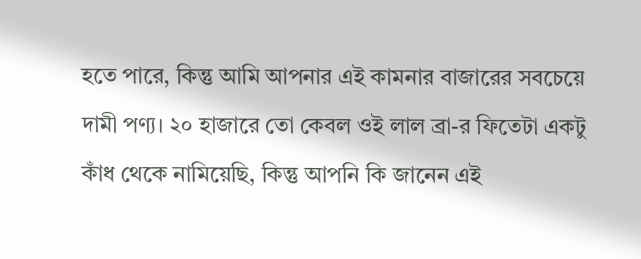হতে পারে, কিন্তু আমি আপনার এই কামনার বাজারের সবচেয়ে দামী পণ্য। ২০ হাজারে তো কেবল ওই লাল ব্রা-র ফিতেটা একটু কাঁধ থেকে নামিয়েছি, কিন্তু আপনি কি জানেন এই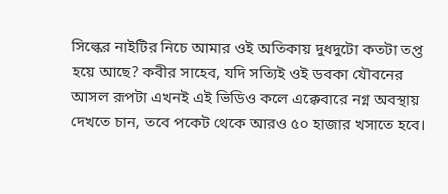সিল্কের নাইটির নিচে আমার ওই অতিকায় দুধদুটো কতটা তপ্ত হয়ে আছে? কবীর সাহেব, যদি সত্যিই ওই ডবকা যৌবনের আসল রূপটা এখনই এই ভিডিও কলে এক্কেবারে নগ্ন অবস্থায় দেখতে চান, তবে পকেট থেকে আরও ৫০ হাজার খসাতে হবে।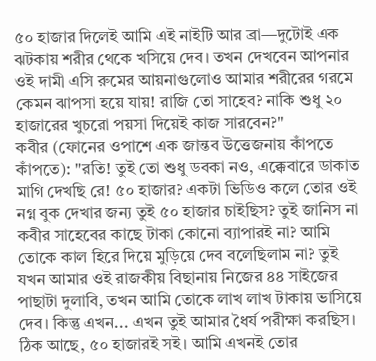৫০ হাজার দিলেই আমি এই নাইটি আর ব্রা—দুটোই এক ঝটকায় শরীর থেকে খসিয়ে দেব। তখন দেখবেন আপনার ওই দামী এসি রুমের আয়নাগুলোও আমার শরীরের গরমে কেমন ঝাপসা হয়ে যায়! রাজি তো সাহেব? নাকি শুধু ২০ হাজারের খুচরো পয়সা দিয়েই কাজ সারবেন?"
কবীর (ফোনের ওপাশে এক জান্তব উত্তেজনায় কাঁপতে কাঁপতে): "রতি! তুই তো শুধু ডবকা নও, এক্কেবারে ডাকাত মাগি দেখছি রে! ৫০ হাজার? একটা ভিডিও কলে তোর ওই নগ্ন বুক দেখার জন্য তুই ৫০ হাজার চাইছিস? তুই জানিস না কবীর সাহেবের কাছে টাকা কোনো ব্যাপারই না? আমি তোকে কাল হিরে দিয়ে মুড়িয়ে দেব বলেছিলাম না? তুই যখন আমার ওই রাজকীয় বিছানায় নিজের ৪৪ সাইজের পাছাটা দুলাবি, তখন আমি তোকে লাখ লাখ টাকায় ভাসিয়ে দেব। কিন্তু এখন... এখন তুই আমার ধৈর্য পরীক্ষা করছিস। ঠিক আছে, ৫০ হাজারই সই। আমি এখনই তোর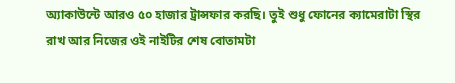অ্যাকাউন্টে আরও ৫০ হাজার ট্রান্সফার করছি। তুই শুধু ফোনের ক্যামেরাটা স্থির রাখ আর নিজের ওই নাইটির শেষ বোতামটা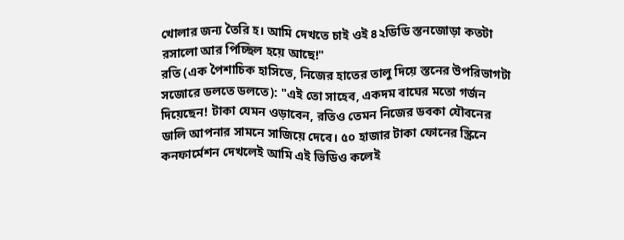খোলার জন্য তৈরি হ। আমি দেখতে চাই ওই ৪২ডিডি স্তনজোড়া কতটা রসালো আর পিচ্ছিল হয়ে আছে!"
রতি (এক পৈশাচিক হাসিতে, নিজের হাতের তালু দিয়ে স্তনের উপরিভাগটা সজোরে ডলতে ডলতে): "এই তো সাহেব, একদম বাঘের মতো গর্জন দিয়েছেন! টাকা যেমন ওড়াবেন, রতিও তেমন নিজের ডবকা যৌবনের ডালি আপনার সামনে সাজিয়ে দেবে। ৫০ হাজার টাকা ফোনের স্ক্রিনে কনফার্মেশন দেখলেই আমি এই ভিডিও কলেই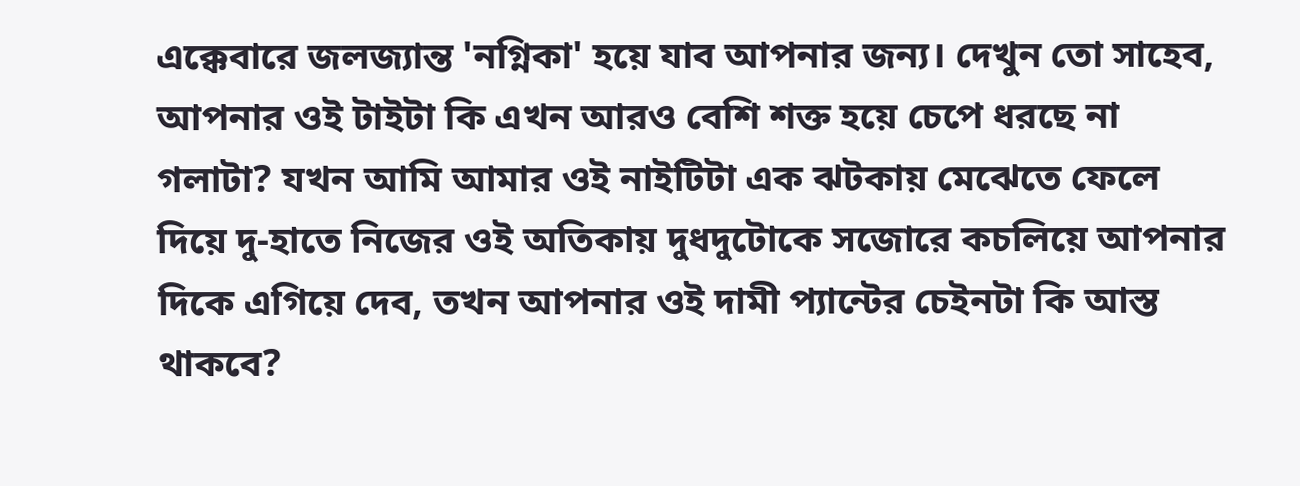এক্কেবারে জলজ্যান্ত 'নগ্নিকা' হয়ে যাব আপনার জন্য। দেখুন তো সাহেব, আপনার ওই টাইটা কি এখন আরও বেশি শক্ত হয়ে চেপে ধরছে না গলাটা? যখন আমি আমার ওই নাইটিটা এক ঝটকায় মেঝেতে ফেলে দিয়ে দু-হাতে নিজের ওই অতিকায় দুধদুটোকে সজোরে কচলিয়ে আপনার দিকে এগিয়ে দেব, তখন আপনার ওই দামী প্যান্টের চেইনটা কি আস্ত থাকবে?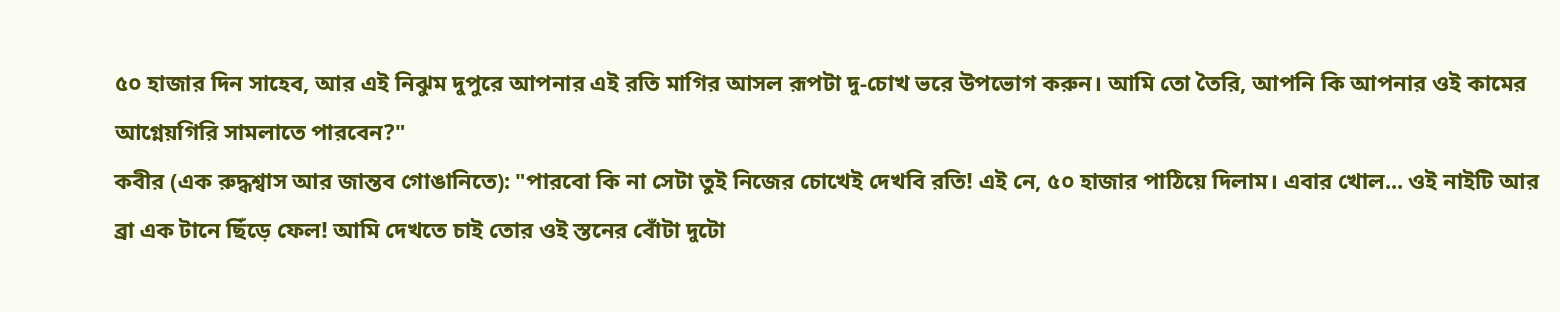৫০ হাজার দিন সাহেব, আর এই নিঝুম দুপুরে আপনার এই রতি মাগির আসল রূপটা দু-চোখ ভরে উপভোগ করুন। আমি তো তৈরি, আপনি কি আপনার ওই কামের আগ্নেয়গিরি সামলাতে পারবেন?"
কবীর (এক রুদ্ধশ্বাস আর জান্তব গোঙানিতে): "পারবো কি না সেটা তুই নিজের চোখেই দেখবি রতি! এই নে, ৫০ হাজার পাঠিয়ে দিলাম। এবার খোল... ওই নাইটি আর ব্রা এক টানে ছিঁড়ে ফেল! আমি দেখতে চাই তোর ওই স্তনের বোঁটা দুটো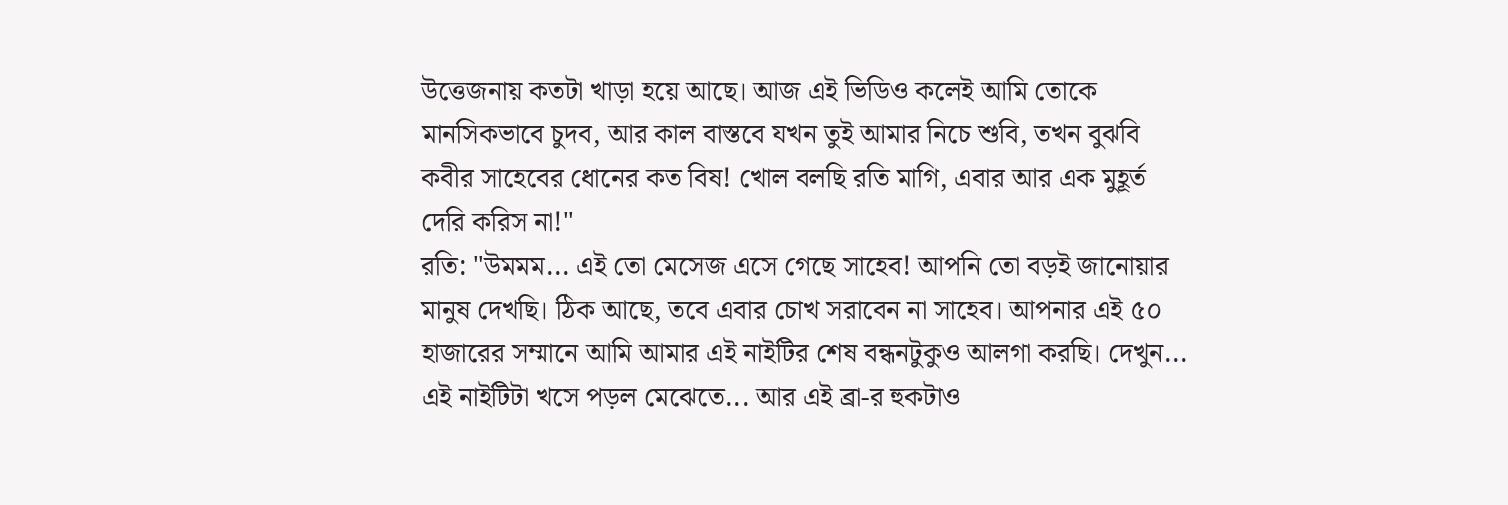উত্তেজনায় কতটা খাড়া হয়ে আছে। আজ এই ভিডিও কলেই আমি তোকে মানসিকভাবে চুদব, আর কাল বাস্তবে যখন তুই আমার নিচে শুবি, তখন বুঝবি কবীর সাহেবের ধোনের কত বিষ! খোল বলছি রতি মাগি, এবার আর এক মুহূর্ত দেরি করিস না!"
রতি: "উমমম... এই তো মেসেজ এসে গেছে সাহেব! আপনি তো বড়ই জানোয়ার মানুষ দেখছি। ঠিক আছে, তবে এবার চোখ সরাবেন না সাহেব। আপনার এই ৫০ হাজারের সম্মানে আমি আমার এই নাইটির শেষ বন্ধনটুকুও আলগা করছি। দেখুন... এই নাইটিটা খসে পড়ল মেঝেতে... আর এই ব্রা-র হুকটাও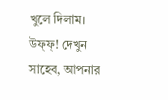খুলে দিলাম। উফ্ফ্! দেখুন সাহেব, আপনার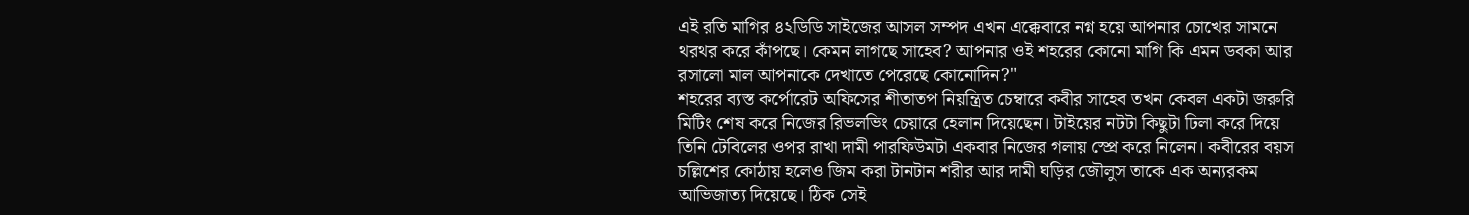এই রতি মাগির ৪২ডিডি সাইজের আসল সম্পদ এখন এক্কেবারে নগ্ন হয়ে আপনার চোখের সামনে থরথর করে কাঁপছে। কেমন লাগছে সাহেব? আপনার ওই শহরের কোনো মাগি কি এমন ডবকা আর রসালো মাল আপনাকে দেখাতে পেরেছে কোনোদিন?"
শহরের ব্যস্ত কর্পোরেট অফিসের শীতাতপ নিয়ন্ত্রিত চেম্বারে কবীর সাহেব তখন কেবল একটা জরুরি মিটিং শেষ করে নিজের রিভলভিং চেয়ারে হেলান দিয়েছেন। টাইয়ের নটটা কিছুটা ঢিলা করে দিয়ে তিনি টেবিলের ওপর রাখা দামী পারফিউমটা একবার নিজের গলায় স্প্রে করে নিলেন। কবীরের বয়স চল্লিশের কোঠায় হলেও জিম করা টানটান শরীর আর দামী ঘড়ির জৌলুস তাকে এক অন্যরকম আভিজাত্য দিয়েছে। ঠিক সেই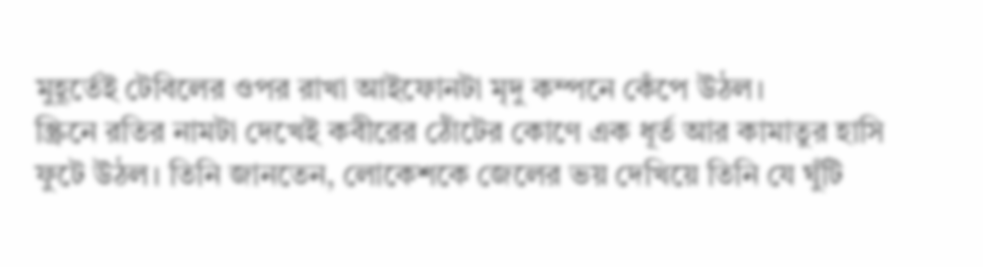মুহূর্তেই টেবিলের ওপর রাখা আইফোনটা মৃদু কম্পনে কেঁপে উঠল।
স্ক্রিনে রতির নামটা দেখেই কবীরের ঠোঁটের কোণে এক ধূর্ত আর কামাতুর হাসি ফুটে উঠল। তিনি জানতেন, লোকেশকে জেলের ভয় দেখিয়ে তিনি যে ঘুঁটি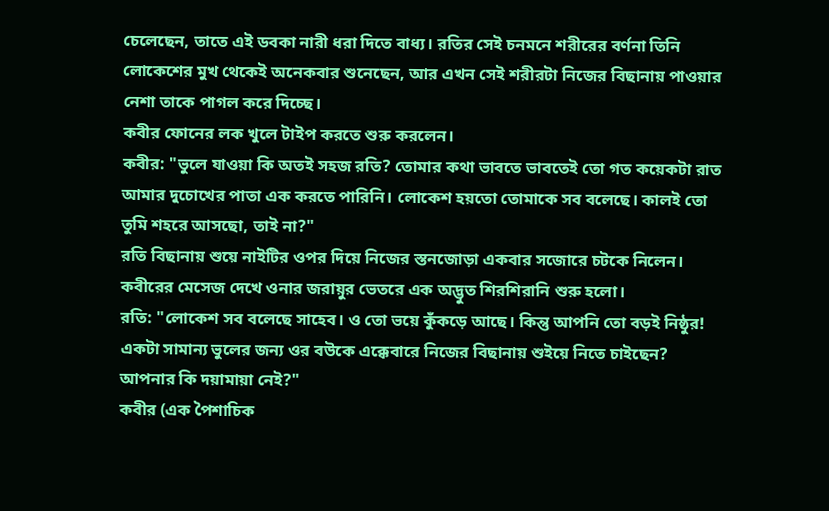চেলেছেন, তাতে এই ডবকা নারী ধরা দিতে বাধ্য। রতির সেই চনমনে শরীরের বর্ণনা তিনি লোকেশের মুখ থেকেই অনেকবার শুনেছেন, আর এখন সেই শরীরটা নিজের বিছানায় পাওয়ার নেশা তাকে পাগল করে দিচ্ছে।
কবীর ফোনের লক খুলে টাইপ করতে শুরু করলেন।
কবীর: "ভুলে যাওয়া কি অতই সহজ রতি? তোমার কথা ভাবতে ভাবতেই তো গত কয়েকটা রাত আমার দুচোখের পাতা এক করতে পারিনি। লোকেশ হয়তো তোমাকে সব বলেছে। কালই তো তুমি শহরে আসছো, তাই না?"
রতি বিছানায় শুয়ে নাইটির ওপর দিয়ে নিজের স্তনজোড়া একবার সজোরে চটকে নিলেন। কবীরের মেসেজ দেখে ওনার জরায়ুর ভেতরে এক অদ্ভুত শিরশিরানি শুরু হলো।
রতি: "লোকেশ সব বলেছে সাহেব। ও তো ভয়ে কুঁকড়ে আছে। কিন্তু আপনি তো বড়ই নিষ্ঠুর! একটা সামান্য ভুলের জন্য ওর বউকে এক্কেবারে নিজের বিছানায় শুইয়ে নিতে চাইছেন? আপনার কি দয়ামায়া নেই?"
কবীর (এক পৈশাচিক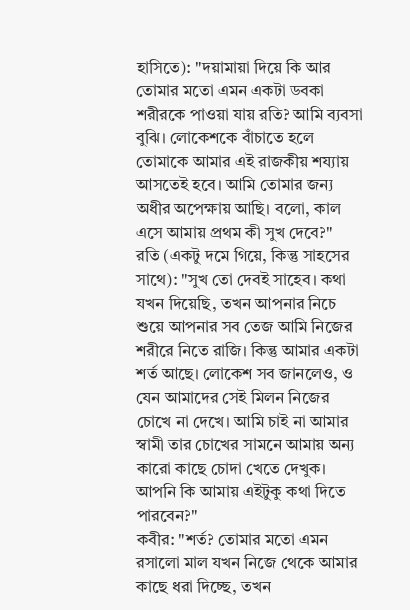হাসিতে): "দয়ামায়া দিয়ে কি আর তোমার মতো এমন একটা ডবকা শরীরকে পাওয়া যায় রতি? আমি ব্যবসা বুঝি। লোকেশকে বাঁচাতে হলে তোমাকে আমার এই রাজকীয় শয্যায় আসতেই হবে। আমি তোমার জন্য অধীর অপেক্ষায় আছি। বলো, কাল এসে আমায় প্রথম কী সুখ দেবে?"
রতি (একটু দমে গিয়ে, কিন্তু সাহসের সাথে): "সুখ তো দেবই সাহেব। কথা যখন দিয়েছি, তখন আপনার নিচে শুয়ে আপনার সব তেজ আমি নিজের শরীরে নিতে রাজি। কিন্তু আমার একটা শর্ত আছে। লোকেশ সব জানলেও, ও যেন আমাদের সেই মিলন নিজের চোখে না দেখে। আমি চাই না আমার স্বামী তার চোখের সামনে আমায় অন্য কারো কাছে চোদা খেতে দেখুক। আপনি কি আমায় এইটুকু কথা দিতে পারবেন?"
কবীর: "শর্ত? তোমার মতো এমন রসালো মাল যখন নিজে থেকে আমার কাছে ধরা দিচ্ছে, তখন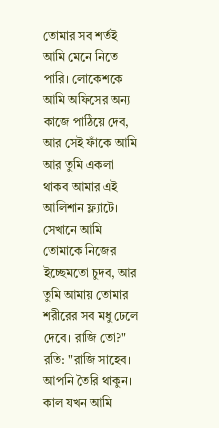তোমার সব শর্তই আমি মেনে নিতে পারি। লোকেশকে আমি অফিসের অন্য কাজে পাঠিয়ে দেব, আর সেই ফাঁকে আমি আর তুমি একলা থাকব আমার এই আলিশান ফ্ল্যাটে। সেখানে আমি তোমাকে নিজের ইচ্ছেমতো চুদব, আর তুমি আমায় তোমার শরীরের সব মধু ঢেলে দেবে। রাজি তো?"
রতি: "রাজি সাহেব। আপনি তৈরি থাকুন। কাল যখন আমি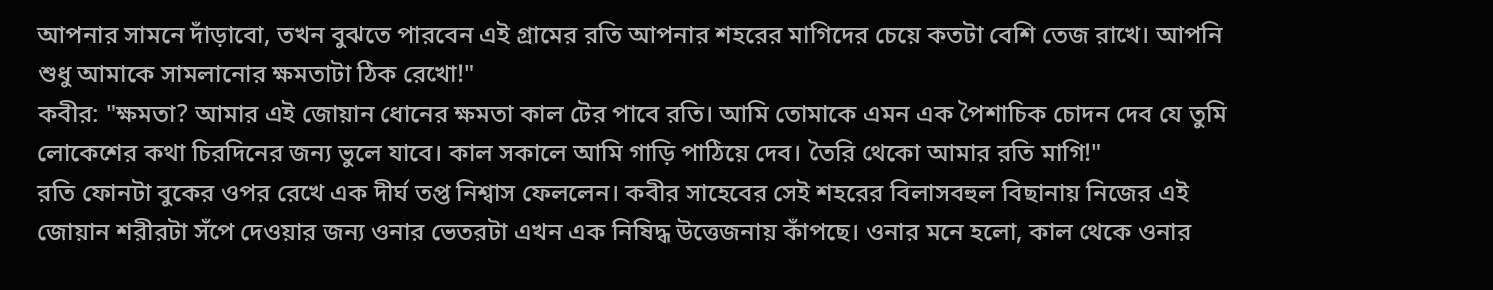আপনার সামনে দাঁড়াবো, তখন বুঝতে পারবেন এই গ্রামের রতি আপনার শহরের মাগিদের চেয়ে কতটা বেশি তেজ রাখে। আপনি শুধু আমাকে সামলানোর ক্ষমতাটা ঠিক রেখো!"
কবীর: "ক্ষমতা? আমার এই জোয়ান ধোনের ক্ষমতা কাল টের পাবে রতি। আমি তোমাকে এমন এক পৈশাচিক চোদন দেব যে তুমি লোকেশের কথা চিরদিনের জন্য ভুলে যাবে। কাল সকালে আমি গাড়ি পাঠিয়ে দেব। তৈরি থেকো আমার রতি মাগি!"
রতি ফোনটা বুকের ওপর রেখে এক দীর্ঘ তপ্ত নিশ্বাস ফেললেন। কবীর সাহেবের সেই শহরের বিলাসবহুল বিছানায় নিজের এই জোয়ান শরীরটা সঁপে দেওয়ার জন্য ওনার ভেতরটা এখন এক নিষিদ্ধ উত্তেজনায় কাঁপছে। ওনার মনে হলো, কাল থেকে ওনার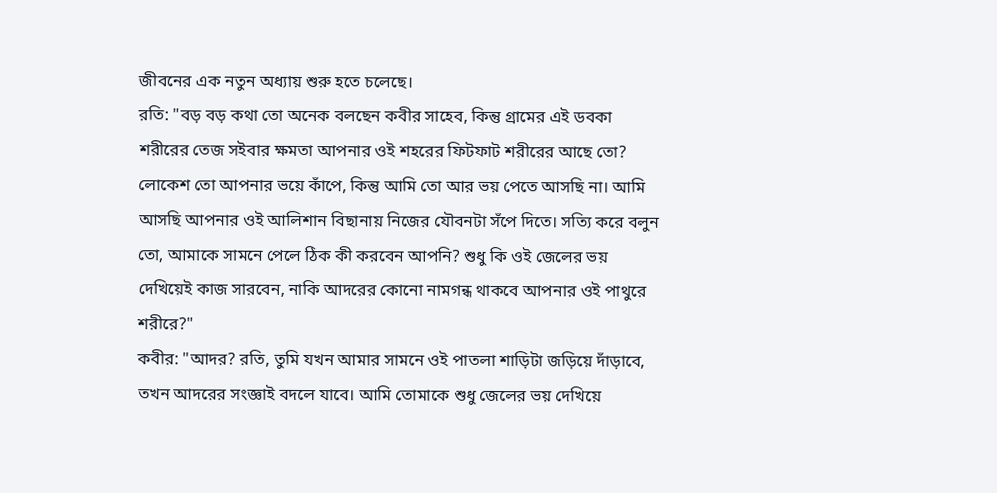জীবনের এক নতুন অধ্যায় শুরু হতে চলেছে।
রতি: "বড় বড় কথা তো অনেক বলছেন কবীর সাহেব, কিন্তু গ্রামের এই ডবকা শরীরের তেজ সইবার ক্ষমতা আপনার ওই শহরের ফিটফাট শরীরের আছে তো? লোকেশ তো আপনার ভয়ে কাঁপে, কিন্তু আমি তো আর ভয় পেতে আসছি না। আমি আসছি আপনার ওই আলিশান বিছানায় নিজের যৌবনটা সঁপে দিতে। সত্যি করে বলুন তো, আমাকে সামনে পেলে ঠিক কী করবেন আপনি? শুধু কি ওই জেলের ভয় দেখিয়েই কাজ সারবেন, নাকি আদরের কোনো নামগন্ধ থাকবে আপনার ওই পাথুরে শরীরে?"
কবীর: "আদর? রতি, তুমি যখন আমার সামনে ওই পাতলা শাড়িটা জড়িয়ে দাঁড়াবে, তখন আদরের সংজ্ঞাই বদলে যাবে। আমি তোমাকে শুধু জেলের ভয় দেখিয়ে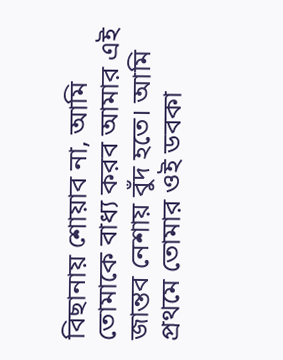বিছানায় শোয়াব না, আমি তোমাকে বাধ্য করব আমার এই জান্তব নেশায় বুঁদ হতে। আমি প্রথমে তোমার ওই ডবকা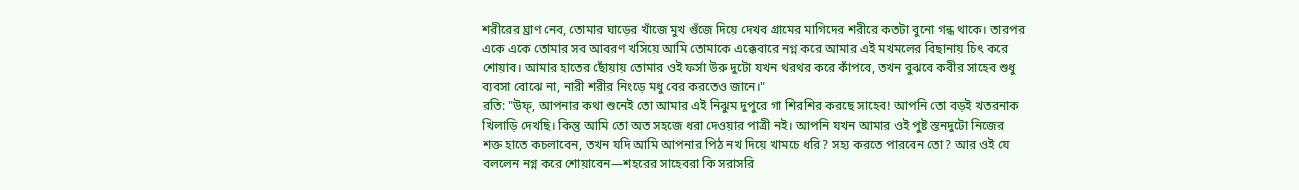শরীরের ঘ্রাণ নেব, তোমার ঘাড়ের খাঁজে মুখ গুঁজে দিয়ে দেখব গ্রামের মাগিদের শরীরে কতটা বুনো গন্ধ থাকে। তারপর একে একে তোমার সব আবরণ খসিয়ে আমি তোমাকে এক্কেবারে নগ্ন করে আমার এই মখমলের বিছানায় চিৎ করে শোয়াব। আমার হাতের ছোঁয়ায় তোমার ওই ফর্সা উরু দুটো যখন থরথর করে কাঁপবে, তখন বুঝবে কবীর সাহেব শুধু ব্যবসা বোঝে না, নারী শরীর নিংড়ে মধু বের করতেও জানে।"
রতি: "উফ্, আপনার কথা শুনেই তো আমার এই নিঝুম দুপুরে গা শিরশির করছে সাহেব! আপনি তো বড়ই খতরনাক খিলাড়ি দেখছি। কিন্তু আমি তো অত সহজে ধরা দেওয়ার পাত্রী নই। আপনি যখন আমার ওই পুষ্ট স্তনদুটো নিজের শক্ত হাতে কচলাবেন, তখন যদি আমি আপনার পিঠ নখ দিয়ে খামচে ধরি? সহ্য করতে পারবেন তো? আর ওই যে বললেন নগ্ন করে শোয়াবেন—শহরের সাহেবরা কি সরাসরি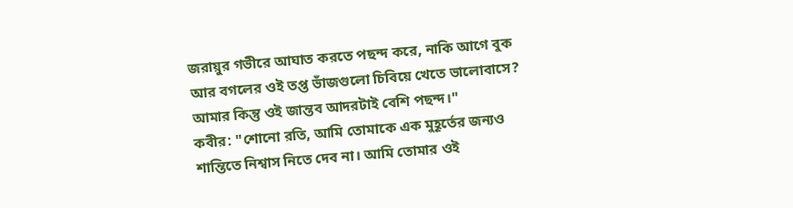জরায়ুর গভীরে আঘাত করতে পছন্দ করে, নাকি আগে বুক আর বগলের ওই তপ্ত ভাঁজগুলো চিবিয়ে খেতে ভালোবাসে? আমার কিন্তু ওই জান্তব আদরটাই বেশি পছন্দ।"
কবীর: "শোনো রতি, আমি তোমাকে এক মুহূর্তের জন্যও শান্তিতে নিশ্বাস নিতে দেব না। আমি তোমার ওই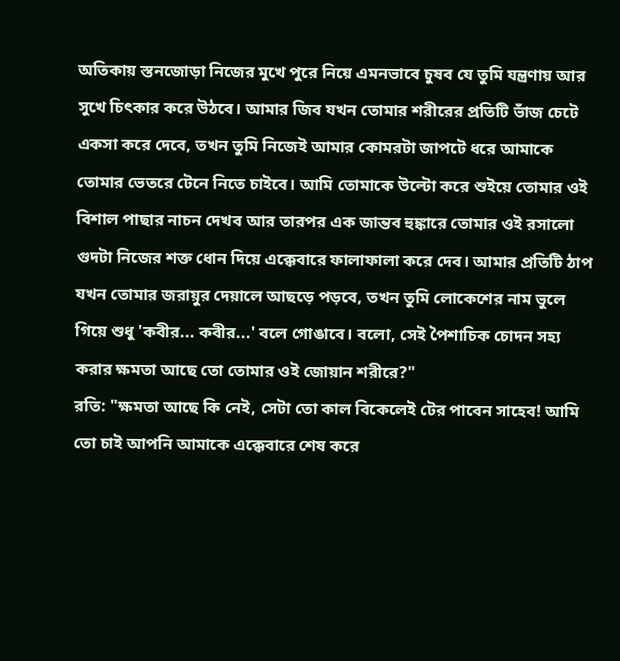অতিকায় স্তনজোড়া নিজের মুখে পুরে নিয়ে এমনভাবে চুষব যে তুমি যন্ত্রণায় আর সুখে চিৎকার করে উঠবে। আমার জিব যখন তোমার শরীরের প্রতিটি ভাঁজ চেটে একসা করে দেবে, তখন তুমি নিজেই আমার কোমরটা জাপটে ধরে আমাকে তোমার ভেতরে টেনে নিতে চাইবে। আমি তোমাকে উল্টো করে শুইয়ে তোমার ওই বিশাল পাছার নাচন দেখব আর তারপর এক জান্তব হুঙ্কারে তোমার ওই রসালো গুদটা নিজের শক্ত ধোন দিয়ে এক্কেবারে ফালাফালা করে দেব। আমার প্রতিটি ঠাপ যখন তোমার জরায়ুর দেয়ালে আছড়ে পড়বে, তখন তুমি লোকেশের নাম ভুলে গিয়ে শুধু 'কবীর... কবীর...' বলে গোঙাবে। বলো, সেই পৈশাচিক চোদন সহ্য করার ক্ষমতা আছে তো তোমার ওই জোয়ান শরীরে?"
রতি: "ক্ষমতা আছে কি নেই, সেটা তো কাল বিকেলেই টের পাবেন সাহেব! আমি তো চাই আপনি আমাকে এক্কেবারে শেষ করে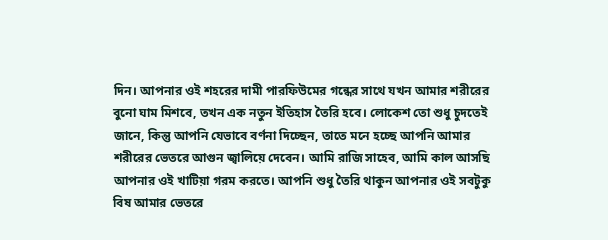দিন। আপনার ওই শহরের দামী পারফিউমের গন্ধের সাথে যখন আমার শরীরের বুনো ঘাম মিশবে, তখন এক নতুন ইতিহাস তৈরি হবে। লোকেশ তো শুধু চুদতেই জানে, কিন্তু আপনি যেভাবে বর্ণনা দিচ্ছেন, তাতে মনে হচ্ছে আপনি আমার শরীরের ভেতরে আগুন জ্বালিয়ে দেবেন। আমি রাজি সাহেব, আমি কাল আসছি আপনার ওই খাটিয়া গরম করতে। আপনি শুধু তৈরি থাকুন আপনার ওই সবটুকু বিষ আমার ভেতরে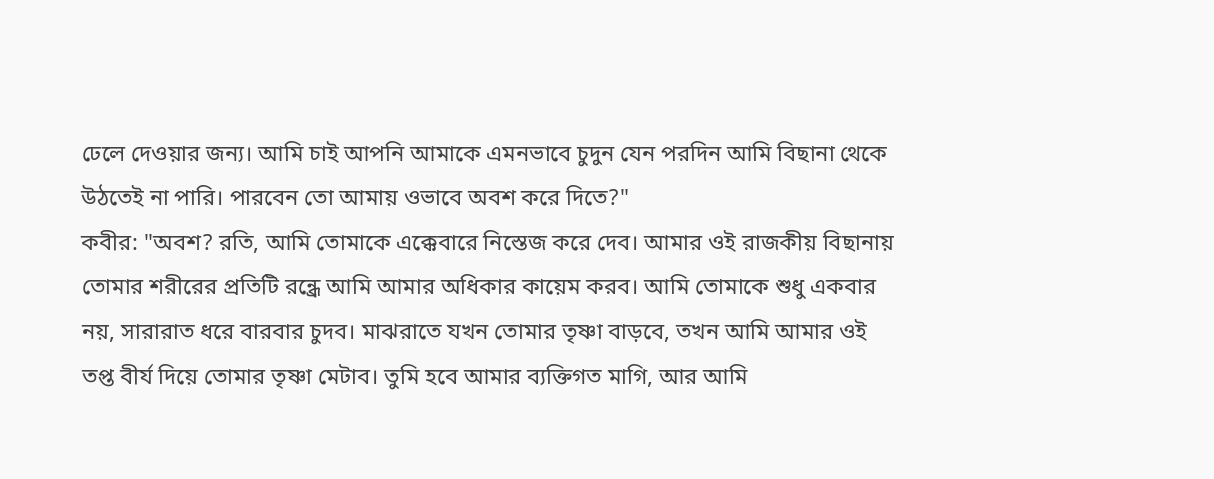ঢেলে দেওয়ার জন্য। আমি চাই আপনি আমাকে এমনভাবে চুদুন যেন পরদিন আমি বিছানা থেকে উঠতেই না পারি। পারবেন তো আমায় ওভাবে অবশ করে দিতে?"
কবীর: "অবশ? রতি, আমি তোমাকে এক্কেবারে নিস্তেজ করে দেব। আমার ওই রাজকীয় বিছানায় তোমার শরীরের প্রতিটি রন্ধ্রে আমি আমার অধিকার কায়েম করব। আমি তোমাকে শুধু একবার নয়, সারারাত ধরে বারবার চুদব। মাঝরাতে যখন তোমার তৃষ্ণা বাড়বে, তখন আমি আমার ওই তপ্ত বীর্য দিয়ে তোমার তৃষ্ণা মেটাব। তুমি হবে আমার ব্যক্তিগত মাগি, আর আমি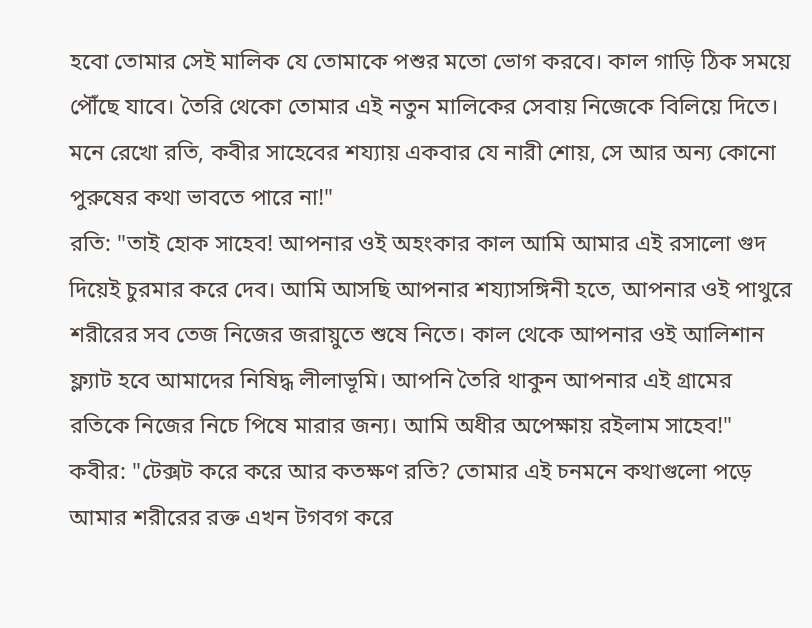হবো তোমার সেই মালিক যে তোমাকে পশুর মতো ভোগ করবে। কাল গাড়ি ঠিক সময়ে পৌঁছে যাবে। তৈরি থেকো তোমার এই নতুন মালিকের সেবায় নিজেকে বিলিয়ে দিতে। মনে রেখো রতি, কবীর সাহেবের শয্যায় একবার যে নারী শোয়, সে আর অন্য কোনো পুরুষের কথা ভাবতে পারে না!"
রতি: "তাই হোক সাহেব! আপনার ওই অহংকার কাল আমি আমার এই রসালো গুদ দিয়েই চুরমার করে দেব। আমি আসছি আপনার শয্যাসঙ্গিনী হতে, আপনার ওই পাথুরে শরীরের সব তেজ নিজের জরায়ুতে শুষে নিতে। কাল থেকে আপনার ওই আলিশান ফ্ল্যাট হবে আমাদের নিষিদ্ধ লীলাভূমি। আপনি তৈরি থাকুন আপনার এই গ্রামের রতিকে নিজের নিচে পিষে মারার জন্য। আমি অধীর অপেক্ষায় রইলাম সাহেব!"
কবীর: "টেক্সট করে করে আর কতক্ষণ রতি? তোমার এই চনমনে কথাগুলো পড়ে আমার শরীরের রক্ত এখন টগবগ করে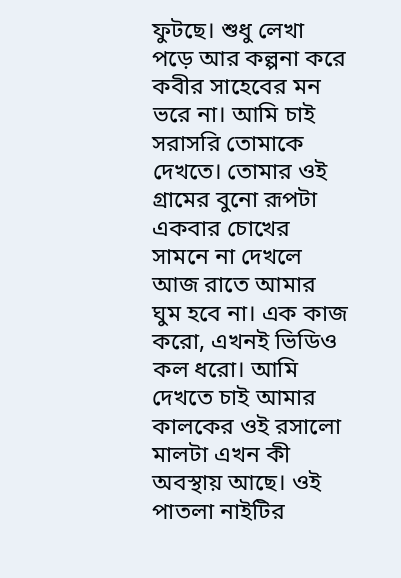ফুটছে। শুধু লেখা পড়ে আর কল্পনা করে কবীর সাহেবের মন ভরে না। আমি চাই সরাসরি তোমাকে দেখতে। তোমার ওই গ্রামের বুনো রূপটা একবার চোখের সামনে না দেখলে আজ রাতে আমার ঘুম হবে না। এক কাজ করো, এখনই ভিডিও কল ধরো। আমি দেখতে চাই আমার কালকের ওই রসালো মালটা এখন কী অবস্থায় আছে। ওই পাতলা নাইটির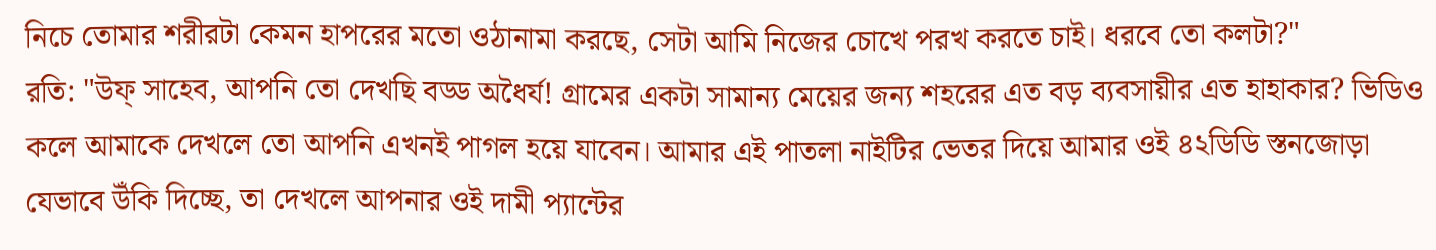নিচে তোমার শরীরটা কেমন হাপরের মতো ওঠানামা করছে, সেটা আমি নিজের চোখে পরখ করতে চাই। ধরবে তো কলটা?"
রতি: "উফ্ সাহেব, আপনি তো দেখছি বড্ড অধৈর্য! গ্রামের একটা সামান্য মেয়ের জন্য শহরের এত বড় ব্যবসায়ীর এত হাহাকার? ভিডিও কলে আমাকে দেখলে তো আপনি এখনই পাগল হয়ে যাবেন। আমার এই পাতলা নাইটির ভেতর দিয়ে আমার ওই ৪২ডিডি স্তনজোড়া যেভাবে উঁকি দিচ্ছে, তা দেখলে আপনার ওই দামী প্যান্টের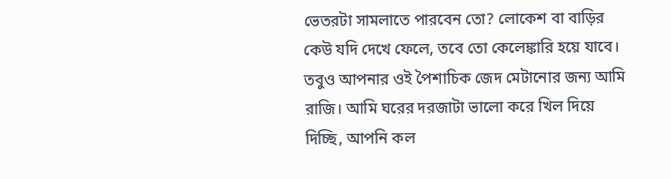ভেতরটা সামলাতে পারবেন তো? লোকেশ বা বাড়ির কেউ যদি দেখে ফেলে, তবে তো কেলেঙ্কারি হয়ে যাবে। তবুও আপনার ওই পৈশাচিক জেদ মেটানোর জন্য আমি রাজি। আমি ঘরের দরজাটা ভালো করে খিল দিয়ে দিচ্ছি, আপনি কল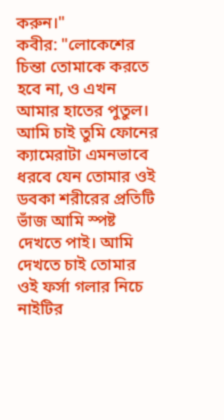করুন।"
কবীর: "লোকেশের চিন্তা তোমাকে করতে হবে না, ও এখন আমার হাতের পুতুল। আমি চাই তুমি ফোনের ক্যামেরাটা এমনভাবে ধরবে যেন তোমার ওই ডবকা শরীরের প্রতিটি ভাঁজ আমি স্পষ্ট দেখতে পাই। আমি দেখতে চাই তোমার ওই ফর্সা গলার নিচে নাইটির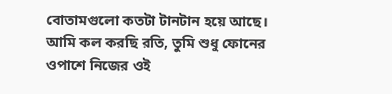বোতামগুলো কতটা টানটান হয়ে আছে। আমি কল করছি রতি, তুমি শুধু ফোনের ওপাশে নিজের ওই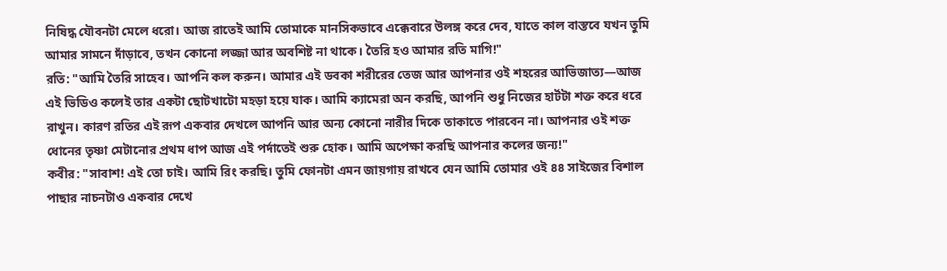নিষিদ্ধ যৌবনটা মেলে ধরো। আজ রাতেই আমি তোমাকে মানসিকভাবে এক্কেবারে উলঙ্গ করে দেব, যাতে কাল বাস্তবে যখন তুমি আমার সামনে দাঁড়াবে, তখন কোনো লজ্জা আর অবশিষ্ট না থাকে। তৈরি হও আমার রতি মাগি!"
রতি: "আমি তৈরি সাহেব। আপনি কল করুন। আমার এই ডবকা শরীরের তেজ আর আপনার ওই শহরের আভিজাত্য—আজ এই ভিডিও কলেই তার একটা ছোটখাটো মহড়া হয়ে যাক। আমি ক্যামেরা অন করছি, আপনি শুধু নিজের হার্টটা শক্ত করে ধরে রাখুন। কারণ রতির এই রূপ একবার দেখলে আপনি আর অন্য কোনো নারীর দিকে তাকাতে পারবেন না। আপনার ওই শক্ত ধোনের তৃষ্ণা মেটানোর প্রথম ধাপ আজ এই পর্দাতেই শুরু হোক। আমি অপেক্ষা করছি আপনার কলের জন্য!"
কবীর: "সাবাশ! এই তো চাই। আমি রিং করছি। তুমি ফোনটা এমন জায়গায় রাখবে যেন আমি তোমার ওই ৪৪ সাইজের বিশাল পাছার নাচনটাও একবার দেখে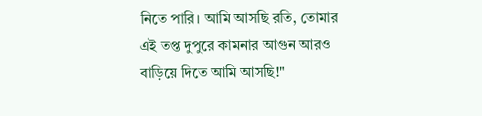নিতে পারি। আমি আসছি রতি, তোমার এই তপ্ত দুপুরে কামনার আগুন আরও বাড়িয়ে দিতে আমি আসছি!"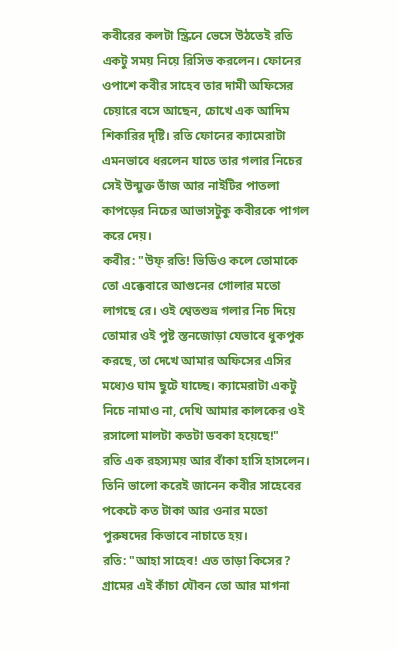কবীরের কলটা স্ক্রিনে ভেসে উঠতেই রতি একটু সময় নিয়ে রিসিভ করলেন। ফোনের ওপাশে কবীর সাহেব তার দামী অফিসের চেয়ারে বসে আছেন, চোখে এক আদিম শিকারির দৃষ্টি। রতি ফোনের ক্যামেরাটা এমনভাবে ধরলেন যাতে তার গলার নিচের সেই উন্মুক্ত ভাঁজ আর নাইটির পাতলা কাপড়ের নিচের আভাসটুকু কবীরকে পাগল করে দেয়।
কবীর: "উফ্ রতি! ভিডিও কলে তোমাকে তো এক্কেবারে আগুনের গোলার মতো লাগছে রে। ওই শ্বেতশুভ্র গলার নিচ দিয়ে তোমার ওই পুষ্ট স্তনজোড়া যেভাবে ধুকপুক করছে, তা দেখে আমার অফিসের এসির মধ্যেও ঘাম ছুটে যাচ্ছে। ক্যামেরাটা একটু নিচে নামাও না, দেখি আমার কালকের ওই রসালো মালটা কতটা ডবকা হয়েছে!"
রতি এক রহস্যময় আর বাঁকা হাসি হাসলেন। তিনি ভালো করেই জানেন কবীর সাহেবের পকেটে কত টাকা আর ওনার মতো পুরুষদের কিভাবে নাচাতে হয়।
রতি: "আহা সাহেব! এত তাড়া কিসের? গ্রামের এই কাঁচা যৌবন তো আর মাগনা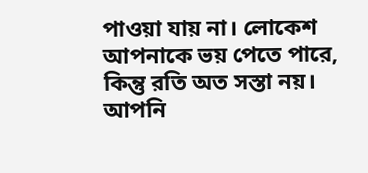পাওয়া যায় না। লোকেশ আপনাকে ভয় পেতে পারে, কিন্তু রতি অত সস্তা নয়। আপনি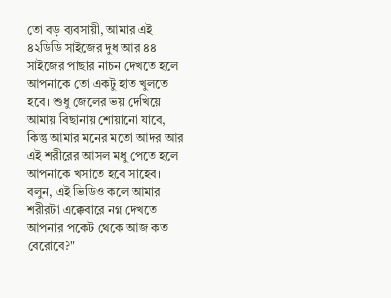তো বড় ব্যবসায়ী, আমার এই ৪২ডিডি সাইজের দুধ আর ৪৪ সাইজের পাছার নাচন দেখতে হলে আপনাকে তো একটু হাত খুলতে হবে। শুধু জেলের ভয় দেখিয়ে আমায় বিছানায় শোয়ানো যাবে, কিন্তু আমার মনের মতো আদর আর এই শরীরের আসল মধু পেতে হলে আপনাকে খসাতে হবে সাহেব। বলুন, এই ভিডিও কলে আমার শরীরটা এক্কেবারে নগ্ন দেখতে আপনার পকেট থেকে আজ কত বেরোবে?"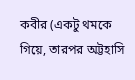কবীর (একটু থমকে গিয়ে, তারপর অট্টহাসি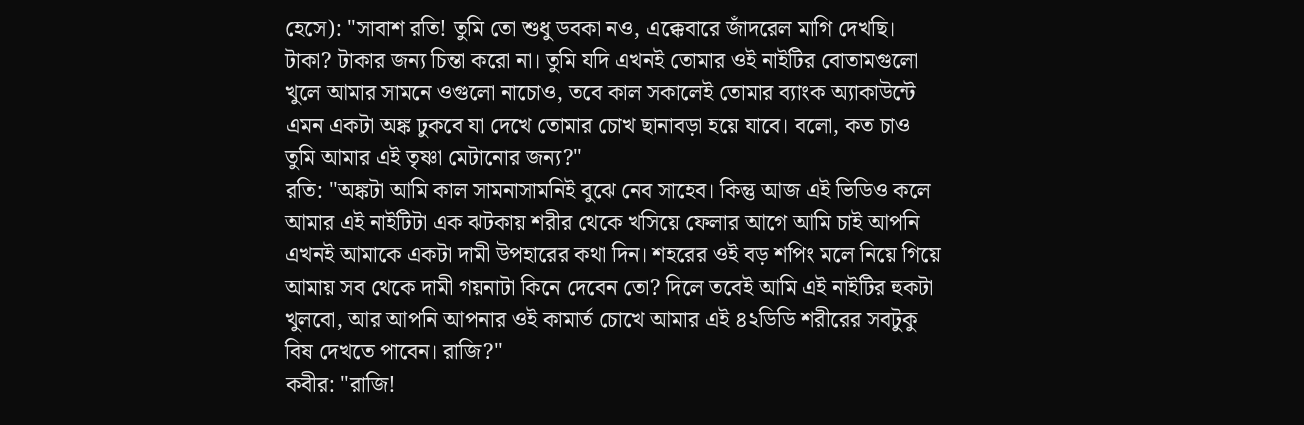হেসে): "সাবাশ রতি! তুমি তো শুধু ডবকা নও, এক্কেবারে জাঁদরেল মাগি দেখছি। টাকা? টাকার জন্য চিন্তা করো না। তুমি যদি এখনই তোমার ওই নাইটির বোতামগুলো খুলে আমার সামনে ওগুলো নাচোও, তবে কাল সকালেই তোমার ব্যাংক অ্যাকাউন্টে এমন একটা অঙ্ক ঢুকবে যা দেখে তোমার চোখ ছানাবড়া হয়ে যাবে। বলো, কত চাও তুমি আমার এই তৃষ্ণা মেটানোর জন্য?"
রতি: "অঙ্কটা আমি কাল সামনাসামনিই বুঝে নেব সাহেব। কিন্তু আজ এই ভিডিও কলে আমার এই নাইটিটা এক ঝটকায় শরীর থেকে খসিয়ে ফেলার আগে আমি চাই আপনি এখনই আমাকে একটা দামী উপহারের কথা দিন। শহরের ওই বড় শপিং মলে নিয়ে গিয়ে আমায় সব থেকে দামী গয়নাটা কিনে দেবেন তো? দিলে তবেই আমি এই নাইটির হুকটা খুলবো, আর আপনি আপনার ওই কামার্ত চোখে আমার এই ৪২ডিডি শরীরের সবটুকু বিষ দেখতে পাবেন। রাজি?"
কবীর: "রাজি!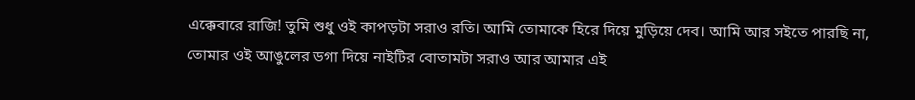এক্কেবারে রাজি! তুমি শুধু ওই কাপড়টা সরাও রতি। আমি তোমাকে হিরে দিয়ে মুড়িয়ে দেব। আমি আর সইতে পারছি না, তোমার ওই আঙুলের ডগা দিয়ে নাইটির বোতামটা সরাও আর আমার এই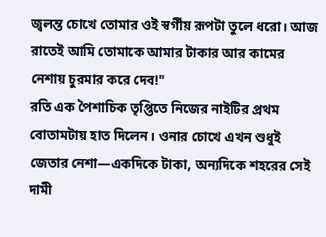জ্বলন্ত চোখে তোমার ওই স্বর্গীয় রূপটা তুলে ধরো। আজ রাতেই আমি তোমাকে আমার টাকার আর কামের নেশায় চুরমার করে দেব!"
রতি এক পৈশাচিক তৃপ্তিতে নিজের নাইটির প্রথম বোতামটায় হাত দিলেন। ওনার চোখে এখন শুধুই জেতার নেশা—একদিকে টাকা, অন্যদিকে শহরের সেই দামী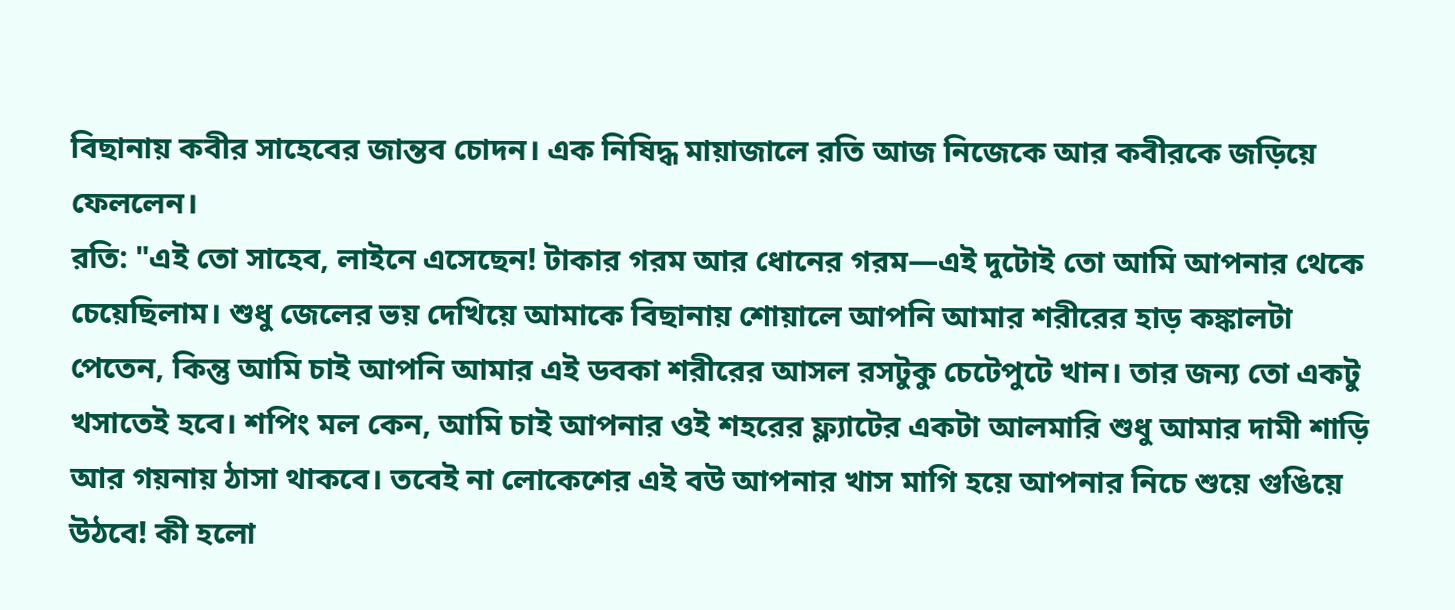বিছানায় কবীর সাহেবের জান্তব চোদন। এক নিষিদ্ধ মায়াজালে রতি আজ নিজেকে আর কবীরকে জড়িয়ে ফেললেন।
রতি: "এই তো সাহেব, লাইনে এসেছেন! টাকার গরম আর ধোনের গরম—এই দুটোই তো আমি আপনার থেকে চেয়েছিলাম। শুধু জেলের ভয় দেখিয়ে আমাকে বিছানায় শোয়ালে আপনি আমার শরীরের হাড় কঙ্কালটা পেতেন, কিন্তু আমি চাই আপনি আমার এই ডবকা শরীরের আসল রসটুকু চেটেপুটে খান। তার জন্য তো একটু খসাতেই হবে। শপিং মল কেন, আমি চাই আপনার ওই শহরের ফ্ল্যাটের একটা আলমারি শুধু আমার দামী শাড়ি আর গয়নায় ঠাসা থাকবে। তবেই না লোকেশের এই বউ আপনার খাস মাগি হয়ে আপনার নিচে শুয়ে গুঙিয়ে উঠবে! কী হলো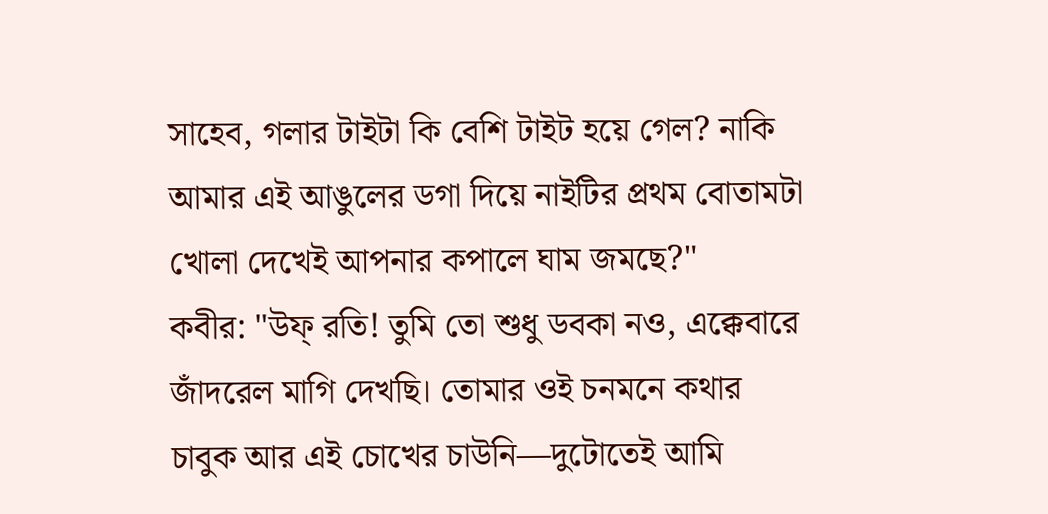সাহেব, গলার টাইটা কি বেশি টাইট হয়ে গেল? নাকি আমার এই আঙুলের ডগা দিয়ে নাইটির প্রথম বোতামটা খোলা দেখেই আপনার কপালে ঘাম জমছে?"
কবীর: "উফ্ রতি! তুমি তো শুধু ডবকা নও, এক্কেবারে জাঁদরেল মাগি দেখছি। তোমার ওই চনমনে কথার চাবুক আর এই চোখের চাউনি—দুটোতেই আমি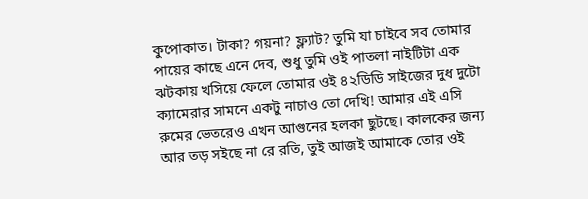কুপোকাত। টাকা? গয়না? ফ্ল্যাট? তুমি যা চাইবে সব তোমার পায়ের কাছে এনে দেব, শুধু তুমি ওই পাতলা নাইটিটা এক ঝটকায় খসিয়ে ফেলে তোমার ওই ৪২ডিডি সাইজের দুধ দুটো ক্যামেরার সামনে একটু নাচাও তো দেখি! আমার এই এসি রুমের ভেতরেও এখন আগুনের হলকা ছুটছে। কালকের জন্য আর তড় সইছে না রে রতি, তুই আজই আমাকে তোর ওই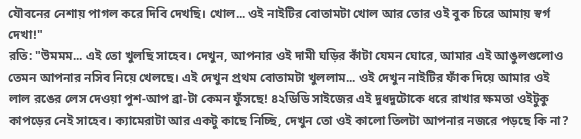যৌবনের নেশায় পাগল করে দিবি দেখছি। খোল... ওই নাইটির বোতামটা খোল আর তোর ওই বুক চিরে আমায় স্বর্গ দেখা!"
রতি: "উমমম... এই তো খুলছি সাহেব। দেখুন, আপনার ওই দামী ঘড়ির কাঁটা যেমন ঘোরে, আমার এই আঙুলগুলোও তেমন আপনার নসিব নিয়ে খেলছে। এই দেখুন প্রথম বোতামটা খুললাম... ওই দেখুন নাইটির ফাঁক দিয়ে আমার ওই লাল রঙের লেস দেওয়া পুশ-আপ ব্রা-টা কেমন ফুঁসছে! ৪২ডিডি সাইজের এই দুধদুটোকে ধরে রাখার ক্ষমতা ওইটুকু কাপড়ের নেই সাহেব। ক্যামেরাটা আর একটু কাছে নিচ্ছি, দেখুন তো ওই কালো তিলটা আপনার নজরে পড়ছে কি না?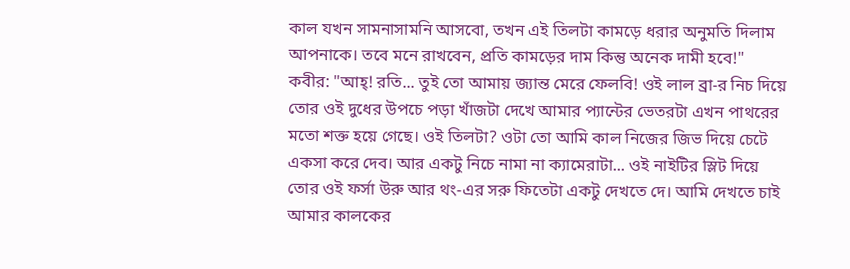কাল যখন সামনাসামনি আসবো, তখন এই তিলটা কামড়ে ধরার অনুমতি দিলাম আপনাকে। তবে মনে রাখবেন, প্রতি কামড়ের দাম কিন্তু অনেক দামী হবে!"
কবীর: "আহ্! রতি... তুই তো আমায় জ্যান্ত মেরে ফেলবি! ওই লাল ব্রা-র নিচ দিয়ে তোর ওই দুধের উপচে পড়া খাঁজটা দেখে আমার প্যান্টের ভেতরটা এখন পাথরের মতো শক্ত হয়ে গেছে। ওই তিলটা? ওটা তো আমি কাল নিজের জিভ দিয়ে চেটে একসা করে দেব। আর একটু নিচে নামা না ক্যামেরাটা... ওই নাইটির স্লিট দিয়ে তোর ওই ফর্সা উরু আর থং-এর সরু ফিতেটা একটু দেখতে দে। আমি দেখতে চাই আমার কালকের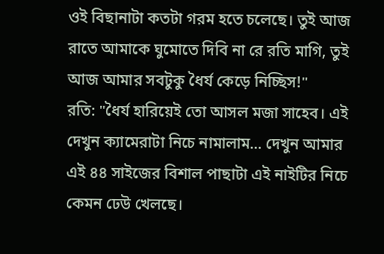ওই বিছানাটা কতটা গরম হতে চলেছে। তুই আজ রাতে আমাকে ঘুমোতে দিবি না রে রতি মাগি, তুই আজ আমার সবটুকু ধৈর্য কেড়ে নিচ্ছিস!"
রতি: "ধৈর্য হারিয়েই তো আসল মজা সাহেব। এই দেখুন ক্যামেরাটা নিচে নামালাম... দেখুন আমার এই ৪৪ সাইজের বিশাল পাছাটা এই নাইটির নিচে কেমন ঢেউ খেলছে।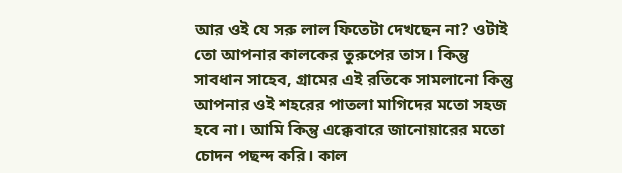আর ওই যে সরু লাল ফিতেটা দেখছেন না? ওটাই তো আপনার কালকের তুরুপের তাস। কিন্তু সাবধান সাহেব, গ্রামের এই রতিকে সামলানো কিন্তু আপনার ওই শহরের পাতলা মাগিদের মতো সহজ হবে না। আমি কিন্তু এক্কেবারে জানোয়ারের মতো চোদন পছন্দ করি। কাল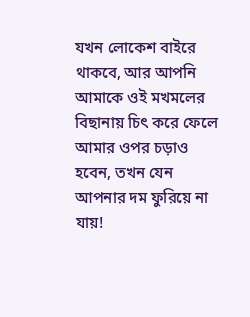যখন লোকেশ বাইরে থাকবে, আর আপনি আমাকে ওই মখমলের বিছানায় চিৎ করে ফেলে আমার ওপর চড়াও হবেন, তখন যেন আপনার দম ফুরিয়ে না যায়!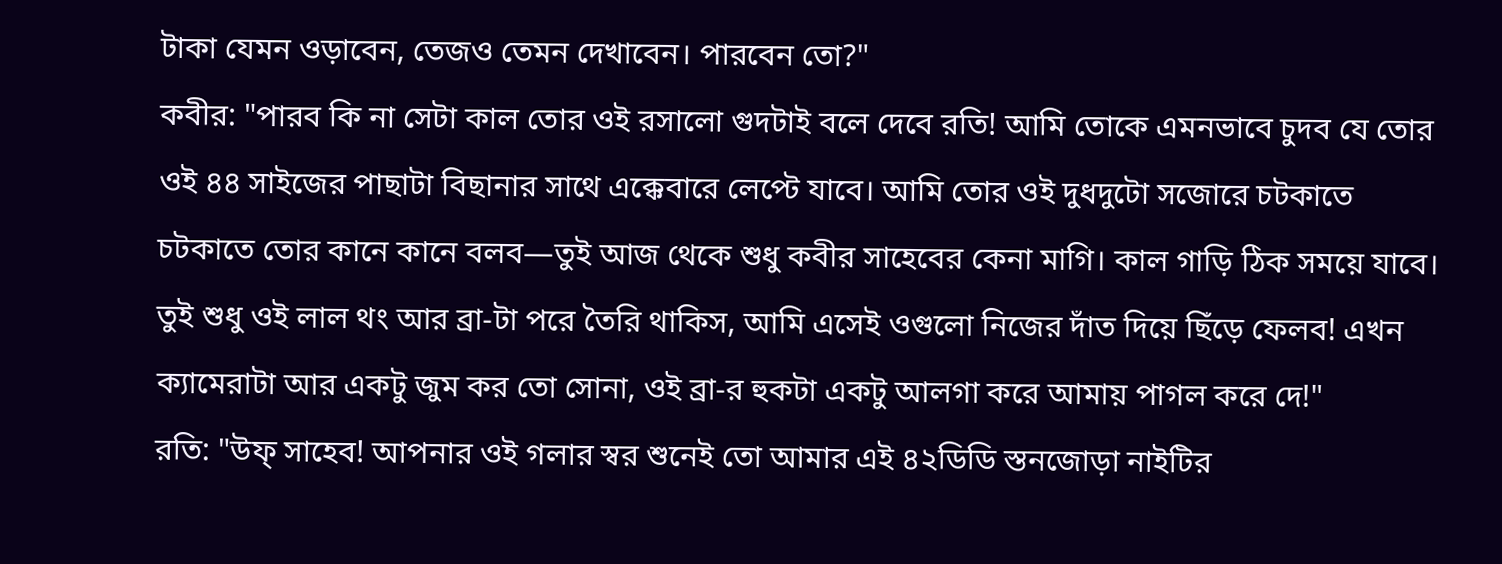টাকা যেমন ওড়াবেন, তেজও তেমন দেখাবেন। পারবেন তো?"
কবীর: "পারব কি না সেটা কাল তোর ওই রসালো গুদটাই বলে দেবে রতি! আমি তোকে এমনভাবে চুদব যে তোর ওই ৪৪ সাইজের পাছাটা বিছানার সাথে এক্কেবারে লেপ্টে যাবে। আমি তোর ওই দুধদুটো সজোরে চটকাতে চটকাতে তোর কানে কানে বলব—তুই আজ থেকে শুধু কবীর সাহেবের কেনা মাগি। কাল গাড়ি ঠিক সময়ে যাবে। তুই শুধু ওই লাল থং আর ব্রা-টা পরে তৈরি থাকিস, আমি এসেই ওগুলো নিজের দাঁত দিয়ে ছিঁড়ে ফেলব! এখন ক্যামেরাটা আর একটু জুম কর তো সোনা, ওই ব্রা-র হুকটা একটু আলগা করে আমায় পাগল করে দে!"
রতি: "উফ্ সাহেব! আপনার ওই গলার স্বর শুনেই তো আমার এই ৪২ডিডি স্তনজোড়া নাইটির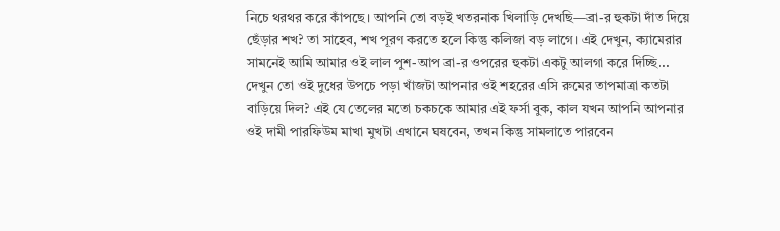নিচে থরথর করে কাঁপছে। আপনি তো বড়ই খতরনাক খিলাড়ি দেখছি—ব্রা-র হুকটা দাঁত দিয়ে ছেঁড়ার শখ? তা সাহেব, শখ পূরণ করতে হলে কিন্তু কলিজা বড় লাগে। এই দেখুন, ক্যামেরার সামনেই আমি আমার ওই লাল পুশ-আপ ব্রা-র ওপরের হুকটা একটু আলগা করে দিচ্ছি... দেখুন তো ওই দুধের উপচে পড়া খাঁজটা আপনার ওই শহরের এসি রুমের তাপমাত্রা কতটা বাড়িয়ে দিল? এই যে তেলের মতো চকচকে আমার এই ফর্সা বুক, কাল যখন আপনি আপনার ওই দামী পারফিউম মাখা মুখটা এখানে ঘষবেন, তখন কিন্তু সামলাতে পারবেন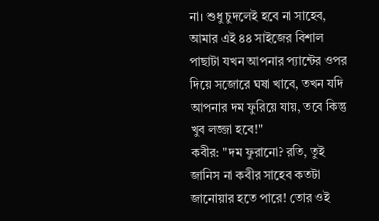না। শুধু চুদলেই হবে না সাহেব, আমার এই ৪৪ সাইজের বিশাল পাছাটা যখন আপনার প্যান্টের ওপর দিয়ে সজোরে ঘষা খাবে, তখন যদি আপনার দম ফুরিয়ে যায়, তবে কিন্তু খুব লজ্জা হবে!"
কবীর: "দম ফুরানো? রতি, তুই জানিস না কবীর সাহেব কতটা জানোয়ার হতে পারে! তোর ওই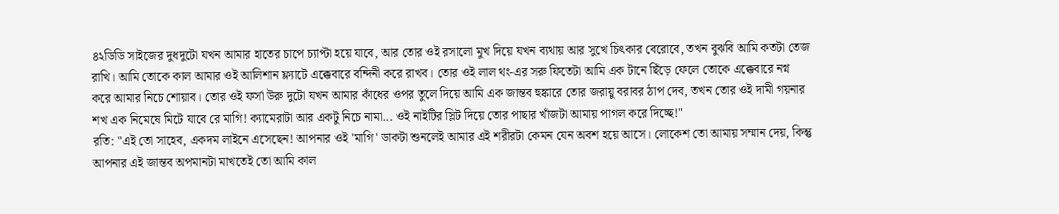৪২ডিডি সাইজের দুধদুটো যখন আমার হাতের চাপে চ্যাপ্টা হয়ে যাবে, আর তোর ওই রসালো মুখ দিয়ে যখন ব্যথায় আর সুখে চিৎকার বেরোবে, তখন বুঝবি আমি কতটা তেজ রাখি। আমি তোকে কাল আমার ওই আলিশান ফ্ল্যাটে এক্কেবারে বন্দিনী করে রাখব। তোর ওই লাল থং-এর সরু ফিতেটা আমি এক টানে ছিঁড়ে ফেলে তোকে এক্কেবারে নগ্ন করে আমার নিচে শোয়াব। তোর ওই ফর্সা উরু দুটো যখন আমার কাঁধের ওপর তুলে দিয়ে আমি এক জান্তব হুঙ্কারে তোর জরায়ু বরাবর ঠাপ দেব, তখন তোর ওই দামী গয়নার শখ এক নিমেষে মিটে যাবে রে মাগি! ক্যামেরাটা আর একটু নিচে নামা... ওই নাইটির স্লিট দিয়ে তোর পাছার খাঁজটা আমায় পাগল করে দিচ্ছে!"
রতি: "এই তো সাহেব, একদম লাইনে এসেছেন! আপনার ওই 'মাগি' ডাকটা শুনলেই আমার এই শরীরটা কেমন যেন অবশ হয়ে আসে। লোকেশ তো আমায় সম্মান দেয়, কিন্তু আপনার এই জান্তব অপমানটা মাখতেই তো আমি কাল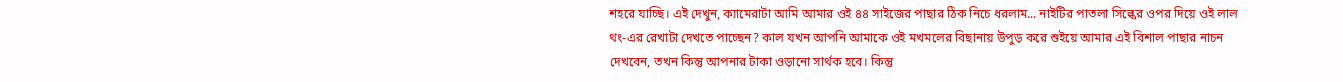শহরে যাচ্ছি। এই দেখুন, ক্যামেরাটা আমি আমার ওই ৪৪ সাইজের পাছার ঠিক নিচে ধরলাম... নাইটির পাতলা সিল্কের ওপর দিয়ে ওই লাল থং-এর রেখাটা দেখতে পাচ্ছেন? কাল যখন আপনি আমাকে ওই মখমলের বিছানায় উপুড় করে শুইয়ে আমার এই বিশাল পাছার নাচন দেখবেন, তখন কিন্তু আপনার টাকা ওড়ানো সার্থক হবে। কিন্তু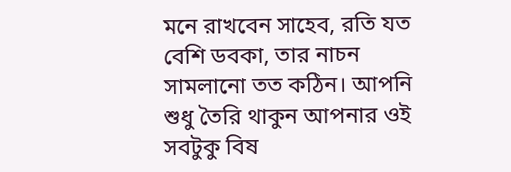মনে রাখবেন সাহেব, রতি যত বেশি ডবকা, তার নাচন সামলানো তত কঠিন। আপনি শুধু তৈরি থাকুন আপনার ওই সবটুকু বিষ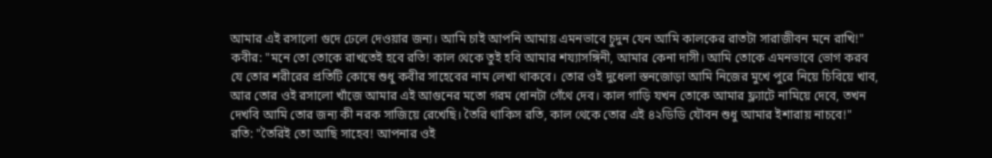আমার এই রসালো গুদে ঢেলে দেওয়ার জন্য। আমি চাই আপনি আমায় এমনভাবে চুদুন যেন আমি কালকের রাতটা সারাজীবন মনে রাখি!"
কবীর: "মনে তো তোকে রাখতেই হবে রতি! কাল থেকে তুই হবি আমার শয্যাসঙ্গিনী, আমার কেনা দাসী। আমি তোকে এমনভাবে ভোগ করব যে তোর শরীরের প্রতিটি কোষে শুধু কবীর সাহেবের নাম লেখা থাকবে। তোর ওই দুধেলা স্তনজোড়া আমি নিজের মুখে পুরে নিয়ে চিবিয়ে খাব, আর তোর ওই রসালো খাঁজে আমার এই আগুনের মতো গরম ধোনটা গেঁথে দেব। কাল গাড়ি যখন তোকে আমার ফ্ল্যাটে নামিয়ে দেবে, তখন দেখবি আমি তোর জন্য কী নরক সাজিয়ে রেখেছি। তৈরি থাকিস রতি, কাল থেকে তোর এই ৪২ডিডি যৌবন শুধু আমার ইশারায় নাচবে!"
রতি: "তৈরিই তো আছি সাহেব! আপনার ওই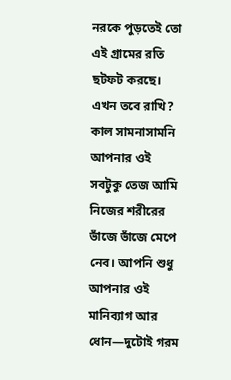নরকে পুড়তেই তো এই গ্রামের রতি ছটফট করছে। এখন তবে রাখি? কাল সামনাসামনি আপনার ওই সবটুকু তেজ আমি নিজের শরীরের ভাঁজে ভাঁজে মেপে নেব। আপনি শুধু আপনার ওই মানিব্যাগ আর ধোন—দুটোই গরম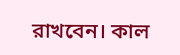রাখবেন। কাল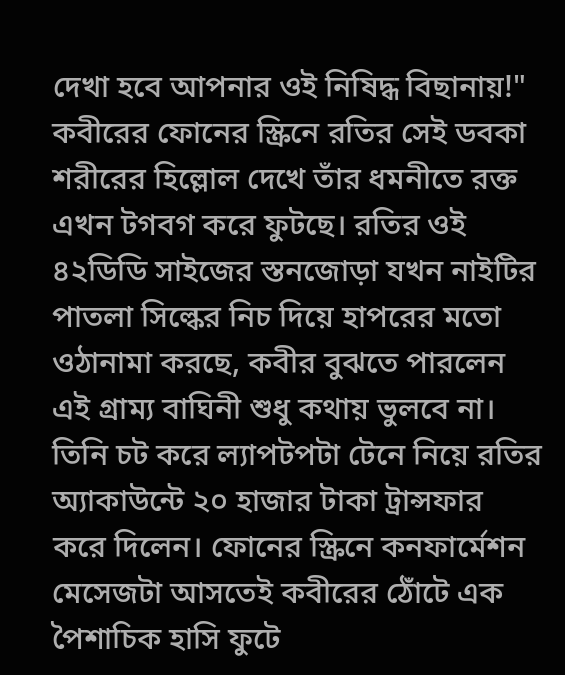দেখা হবে আপনার ওই নিষিদ্ধ বিছানায়!"
কবীরের ফোনের স্ক্রিনে রতির সেই ডবকা শরীরের হিল্লোল দেখে তাঁর ধমনীতে রক্ত এখন টগবগ করে ফুটছে। রতির ওই ৪২ডিডি সাইজের স্তনজোড়া যখন নাইটির পাতলা সিল্কের নিচ দিয়ে হাপরের মতো ওঠানামা করছে, কবীর বুঝতে পারলেন এই গ্রাম্য বাঘিনী শুধু কথায় ভুলবে না। তিনি চট করে ল্যাপটপটা টেনে নিয়ে রতির অ্যাকাউন্টে ২০ হাজার টাকা ট্রান্সফার করে দিলেন। ফোনের স্ক্রিনে কনফার্মেশন মেসেজটা আসতেই কবীরের ঠোঁটে এক পৈশাচিক হাসি ফুটে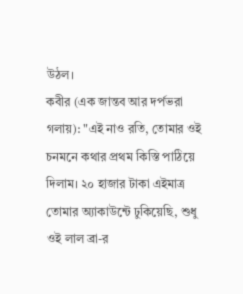উঠল।
কবীর (এক জান্তব আর দর্পভরা গলায়): "এই নাও রতি, তোমার ওই চনমনে কথার প্রথম কিস্তি পাঠিয়ে দিলাম। ২০ হাজার টাকা এইমাত্র তোমার অ্যাকাউন্টে ঢুকিয়েছি, শুধু ওই লাল ব্রা-র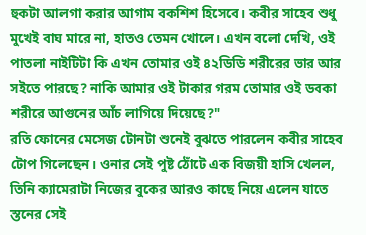হুকটা আলগা করার আগাম বকশিশ হিসেবে। কবীর সাহেব শুধু মুখেই বাঘ মারে না, হাতও তেমন খোলে। এখন বলো দেখি, ওই পাতলা নাইটিটা কি এখন তোমার ওই ৪২ডিডি শরীরের ভার আর সইতে পারছে? নাকি আমার ওই টাকার গরম তোমার ওই ডবকা শরীরে আগুনের আঁচ লাগিয়ে দিয়েছে?"
রতি ফোনের মেসেজ টোনটা শুনেই বুঝতে পারলেন কবীর সাহেব টোপ গিলেছেন। ওনার সেই পুষ্ট ঠোঁটে এক বিজয়ী হাসি খেলল, তিনি ক্যামেরাটা নিজের বুকের আরও কাছে নিয়ে এলেন যাতে স্তনের সেই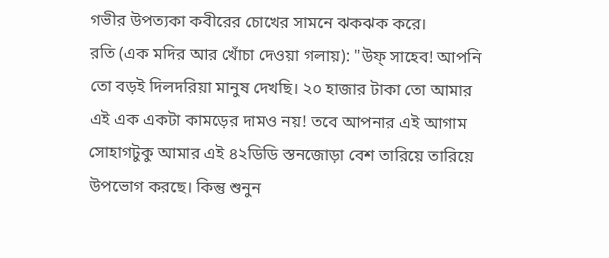গভীর উপত্যকা কবীরের চোখের সামনে ঝকঝক করে।
রতি (এক মদির আর খোঁচা দেওয়া গলায়): "উফ্ সাহেব! আপনি তো বড়ই দিলদরিয়া মানুষ দেখছি। ২০ হাজার টাকা তো আমার এই এক একটা কামড়ের দামও নয়! তবে আপনার এই আগাম সোহাগটুকু আমার এই ৪২ডিডি স্তনজোড়া বেশ তারিয়ে তারিয়ে উপভোগ করছে। কিন্তু শুনুন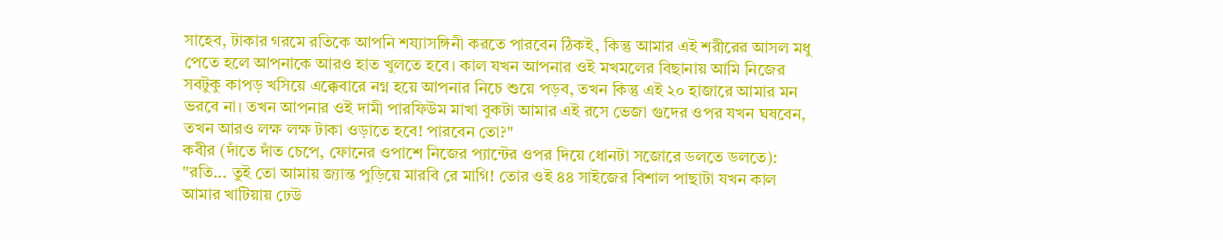সাহেব, টাকার গরমে রতিকে আপনি শয্যাসঙ্গিনী করতে পারবেন ঠিকই, কিন্তু আমার এই শরীরের আসল মধু পেতে হলে আপনাকে আরও হাত খুলতে হবে। কাল যখন আপনার ওই মখমলের বিছানায় আমি নিজের সবটুকু কাপড় খসিয়ে এক্কেবারে নগ্ন হয়ে আপনার নিচে শুয়ে পড়ব, তখন কিন্তু এই ২০ হাজারে আমার মন ভরবে না। তখন আপনার ওই দামী পারফিউম মাখা বুকটা আমার এই রসে ভেজা গুদের ওপর যখন ঘষবেন, তখন আরও লক্ষ লক্ষ টাকা ওড়াতে হবে! পারবেন তো?"
কবীর (দাঁতে দাঁত চেপে, ফোনের ওপাশে নিজের প্যান্টের ওপর দিয়ে ধোনটা সজোরে ডলতে ডলতে): "রতি... তুই তো আমায় জ্যান্ত পুড়িয়ে মারবি রে মাগি! তোর ওই ৪৪ সাইজের বিশাল পাছাটা যখন কাল আমার খাটিয়ায় ঢেউ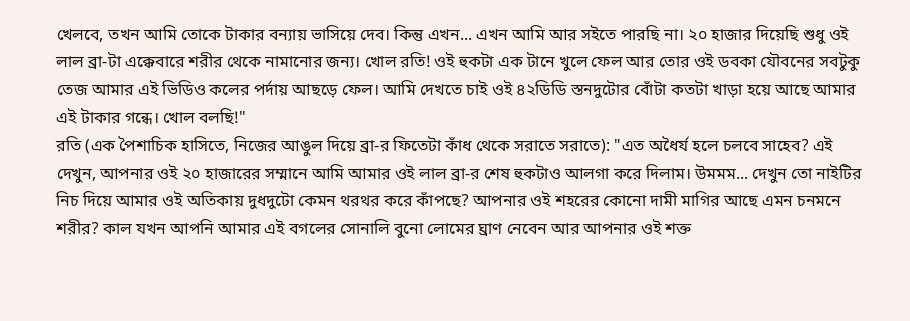খেলবে, তখন আমি তোকে টাকার বন্যায় ভাসিয়ে দেব। কিন্তু এখন... এখন আমি আর সইতে পারছি না। ২০ হাজার দিয়েছি শুধু ওই লাল ব্রা-টা এক্কেবারে শরীর থেকে নামানোর জন্য। খোল রতি! ওই হুকটা এক টানে খুলে ফেল আর তোর ওই ডবকা যৌবনের সবটুকু তেজ আমার এই ভিডিও কলের পর্দায় আছড়ে ফেল। আমি দেখতে চাই ওই ৪২ডিডি স্তনদুটোর বোঁটা কতটা খাড়া হয়ে আছে আমার এই টাকার গন্ধে। খোল বলছি!"
রতি (এক পৈশাচিক হাসিতে, নিজের আঙুল দিয়ে ব্রা-র ফিতেটা কাঁধ থেকে সরাতে সরাতে): "এত অধৈর্য হলে চলবে সাহেব? এই দেখুন, আপনার ওই ২০ হাজারের সম্মানে আমি আমার ওই লাল ব্রা-র শেষ হুকটাও আলগা করে দিলাম। উমমম... দেখুন তো নাইটির নিচ দিয়ে আমার ওই অতিকায় দুধদুটো কেমন থরথর করে কাঁপছে? আপনার ওই শহরের কোনো দামী মাগির আছে এমন চনমনে শরীর? কাল যখন আপনি আমার এই বগলের সোনালি বুনো লোমের ঘ্রাণ নেবেন আর আপনার ওই শক্ত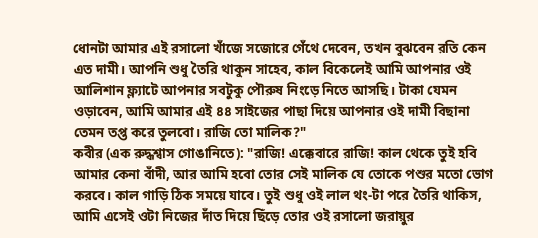ধোনটা আমার এই রসালো খাঁজে সজোরে গেঁথে দেবেন, তখন বুঝবেন রতি কেন এত দামী। আপনি শুধু তৈরি থাকুন সাহেব, কাল বিকেলেই আমি আপনার ওই আলিশান ফ্ল্যাটে আপনার সবটুকু পৌরুষ নিংড়ে নিতে আসছি। টাকা যেমন ওড়াবেন, আমি আমার এই ৪৪ সাইজের পাছা দিয়ে আপনার ওই দামী বিছানা তেমন তপ্ত করে তুলবো। রাজি তো মালিক?"
কবীর (এক রুদ্ধশ্বাস গোঙানিতে): "রাজি! এক্কেবারে রাজি! কাল থেকে তুই হবি আমার কেনা বাঁদী, আর আমি হবো তোর সেই মালিক যে তোকে পশুর মতো ভোগ করবে। কাল গাড়ি ঠিক সময়ে যাবে। তুই শুধু ওই লাল থং-টা পরে তৈরি থাকিস, আমি এসেই ওটা নিজের দাঁত দিয়ে ছিঁড়ে তোর ওই রসালো জরায়ুর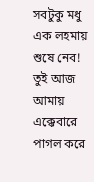সবটুকু মধু এক লহমায় শুষে নেব! তুই আজ আমায় এক্কেবারে পাগল করে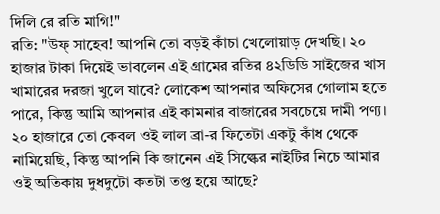দিলি রে রতি মাগি!"
রতি: "উফ্ সাহেব! আপনি তো বড়ই কাঁচা খেলোয়াড় দেখছি। ২০ হাজার টাকা দিয়েই ভাবলেন এই গ্রামের রতির ৪২ডিডি সাইজের খাস খামারের দরজা খুলে যাবে? লোকেশ আপনার অফিসের গোলাম হতে পারে, কিন্তু আমি আপনার এই কামনার বাজারের সবচেয়ে দামী পণ্য। ২০ হাজারে তো কেবল ওই লাল ব্রা-র ফিতেটা একটু কাঁধ থেকে নামিয়েছি, কিন্তু আপনি কি জানেন এই সিল্কের নাইটির নিচে আমার ওই অতিকায় দুধদুটো কতটা তপ্ত হয়ে আছে?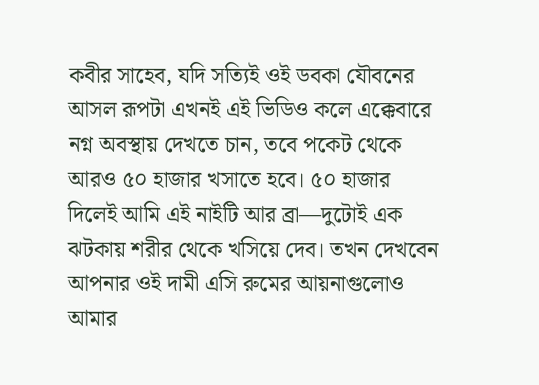কবীর সাহেব, যদি সত্যিই ওই ডবকা যৌবনের আসল রূপটা এখনই এই ভিডিও কলে এক্কেবারে নগ্ন অবস্থায় দেখতে চান, তবে পকেট থেকে আরও ৫০ হাজার খসাতে হবে। ৫০ হাজার দিলেই আমি এই নাইটি আর ব্রা—দুটোই এক ঝটকায় শরীর থেকে খসিয়ে দেব। তখন দেখবেন আপনার ওই দামী এসি রুমের আয়নাগুলোও আমার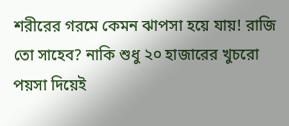শরীরের গরমে কেমন ঝাপসা হয়ে যায়! রাজি তো সাহেব? নাকি শুধু ২০ হাজারের খুচরো পয়সা দিয়েই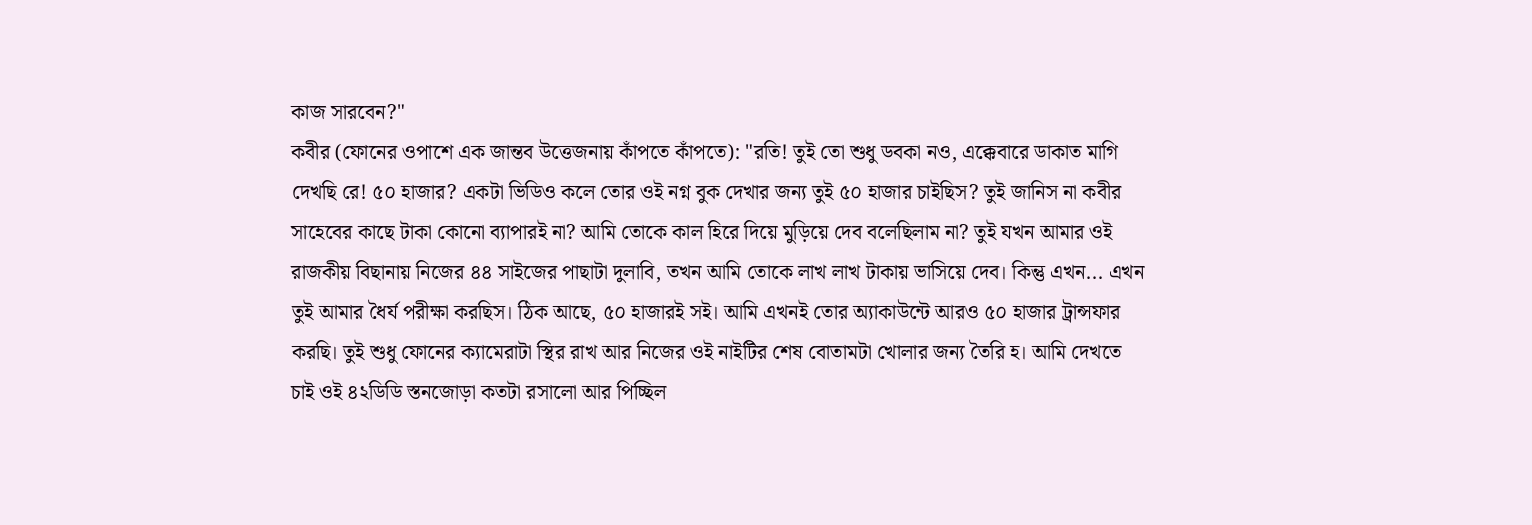কাজ সারবেন?"
কবীর (ফোনের ওপাশে এক জান্তব উত্তেজনায় কাঁপতে কাঁপতে): "রতি! তুই তো শুধু ডবকা নও, এক্কেবারে ডাকাত মাগি দেখছি রে! ৫০ হাজার? একটা ভিডিও কলে তোর ওই নগ্ন বুক দেখার জন্য তুই ৫০ হাজার চাইছিস? তুই জানিস না কবীর সাহেবের কাছে টাকা কোনো ব্যাপারই না? আমি তোকে কাল হিরে দিয়ে মুড়িয়ে দেব বলেছিলাম না? তুই যখন আমার ওই রাজকীয় বিছানায় নিজের ৪৪ সাইজের পাছাটা দুলাবি, তখন আমি তোকে লাখ লাখ টাকায় ভাসিয়ে দেব। কিন্তু এখন... এখন তুই আমার ধৈর্য পরীক্ষা করছিস। ঠিক আছে, ৫০ হাজারই সই। আমি এখনই তোর অ্যাকাউন্টে আরও ৫০ হাজার ট্রান্সফার করছি। তুই শুধু ফোনের ক্যামেরাটা স্থির রাখ আর নিজের ওই নাইটির শেষ বোতামটা খোলার জন্য তৈরি হ। আমি দেখতে চাই ওই ৪২ডিডি স্তনজোড়া কতটা রসালো আর পিচ্ছিল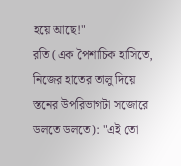হয়ে আছে!"
রতি (এক পৈশাচিক হাসিতে, নিজের হাতের তালু দিয়ে স্তনের উপরিভাগটা সজোরে ডলতে ডলতে): "এই তো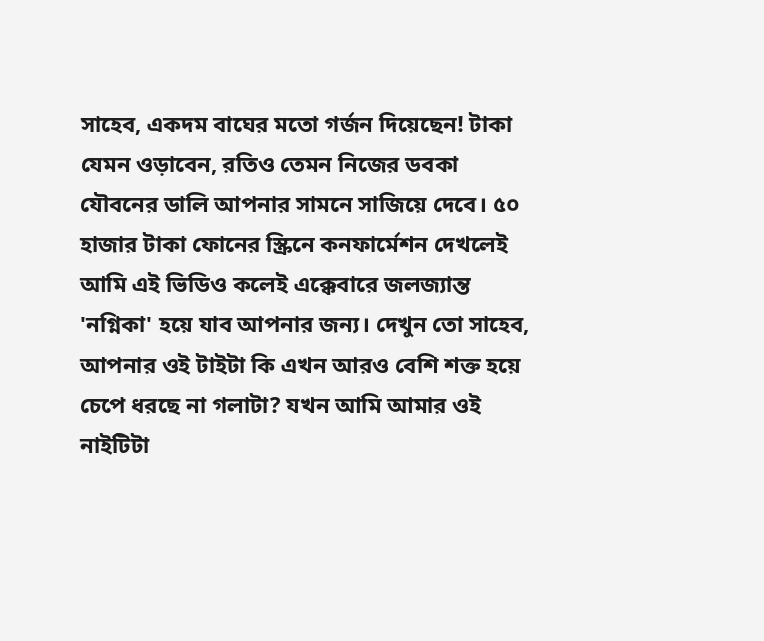সাহেব, একদম বাঘের মতো গর্জন দিয়েছেন! টাকা যেমন ওড়াবেন, রতিও তেমন নিজের ডবকা যৌবনের ডালি আপনার সামনে সাজিয়ে দেবে। ৫০ হাজার টাকা ফোনের স্ক্রিনে কনফার্মেশন দেখলেই আমি এই ভিডিও কলেই এক্কেবারে জলজ্যান্ত 'নগ্নিকা' হয়ে যাব আপনার জন্য। দেখুন তো সাহেব, আপনার ওই টাইটা কি এখন আরও বেশি শক্ত হয়ে চেপে ধরছে না গলাটা? যখন আমি আমার ওই নাইটিটা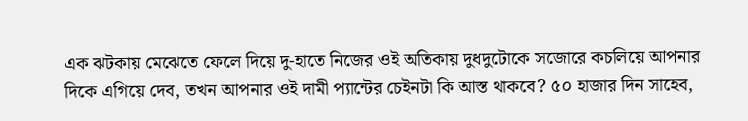এক ঝটকায় মেঝেতে ফেলে দিয়ে দু-হাতে নিজের ওই অতিকায় দুধদুটোকে সজোরে কচলিয়ে আপনার দিকে এগিয়ে দেব, তখন আপনার ওই দামী প্যান্টের চেইনটা কি আস্ত থাকবে? ৫০ হাজার দিন সাহেব,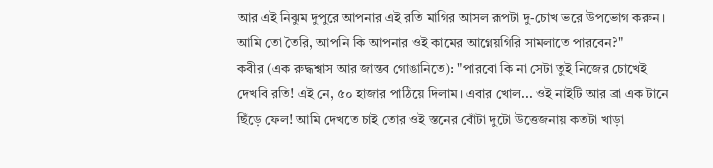আর এই নিঝুম দুপুরে আপনার এই রতি মাগির আসল রূপটা দু-চোখ ভরে উপভোগ করুন। আমি তো তৈরি, আপনি কি আপনার ওই কামের আগ্নেয়গিরি সামলাতে পারবেন?"
কবীর (এক রুদ্ধশ্বাস আর জান্তব গোঙানিতে): "পারবো কি না সেটা তুই নিজের চোখেই দেখবি রতি! এই নে, ৫০ হাজার পাঠিয়ে দিলাম। এবার খোল... ওই নাইটি আর ব্রা এক টানে ছিঁড়ে ফেল! আমি দেখতে চাই তোর ওই স্তনের বোঁটা দুটো উত্তেজনায় কতটা খাড়া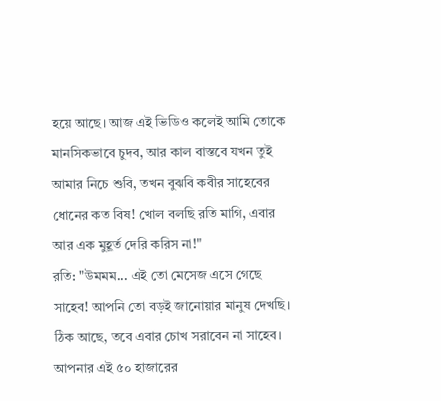হয়ে আছে। আজ এই ভিডিও কলেই আমি তোকে মানসিকভাবে চুদব, আর কাল বাস্তবে যখন তুই আমার নিচে শুবি, তখন বুঝবি কবীর সাহেবের ধোনের কত বিষ! খোল বলছি রতি মাগি, এবার আর এক মুহূর্ত দেরি করিস না!"
রতি: "উমমম... এই তো মেসেজ এসে গেছে সাহেব! আপনি তো বড়ই জানোয়ার মানুষ দেখছি। ঠিক আছে, তবে এবার চোখ সরাবেন না সাহেব। আপনার এই ৫০ হাজারের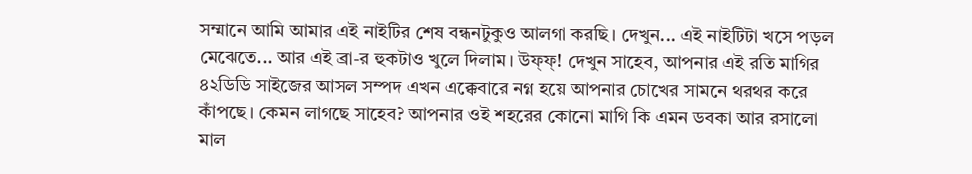সম্মানে আমি আমার এই নাইটির শেষ বন্ধনটুকুও আলগা করছি। দেখুন... এই নাইটিটা খসে পড়ল মেঝেতে... আর এই ব্রা-র হুকটাও খুলে দিলাম। উফ্ফ্! দেখুন সাহেব, আপনার এই রতি মাগির ৪২ডিডি সাইজের আসল সম্পদ এখন এক্কেবারে নগ্ন হয়ে আপনার চোখের সামনে থরথর করে কাঁপছে। কেমন লাগছে সাহেব? আপনার ওই শহরের কোনো মাগি কি এমন ডবকা আর রসালো মাল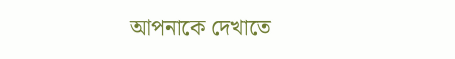আপনাকে দেখাতে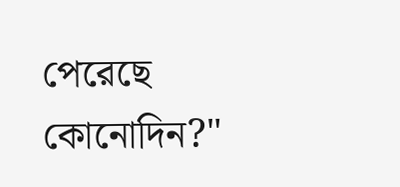পেরেছে কোনোদিন?"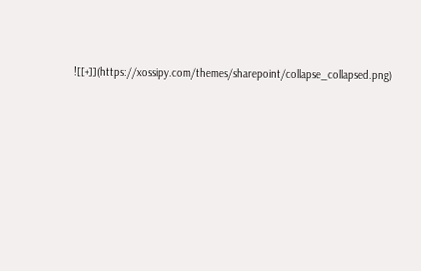![[+]](https://xossipy.com/themes/sharepoint/collapse_collapsed.png)